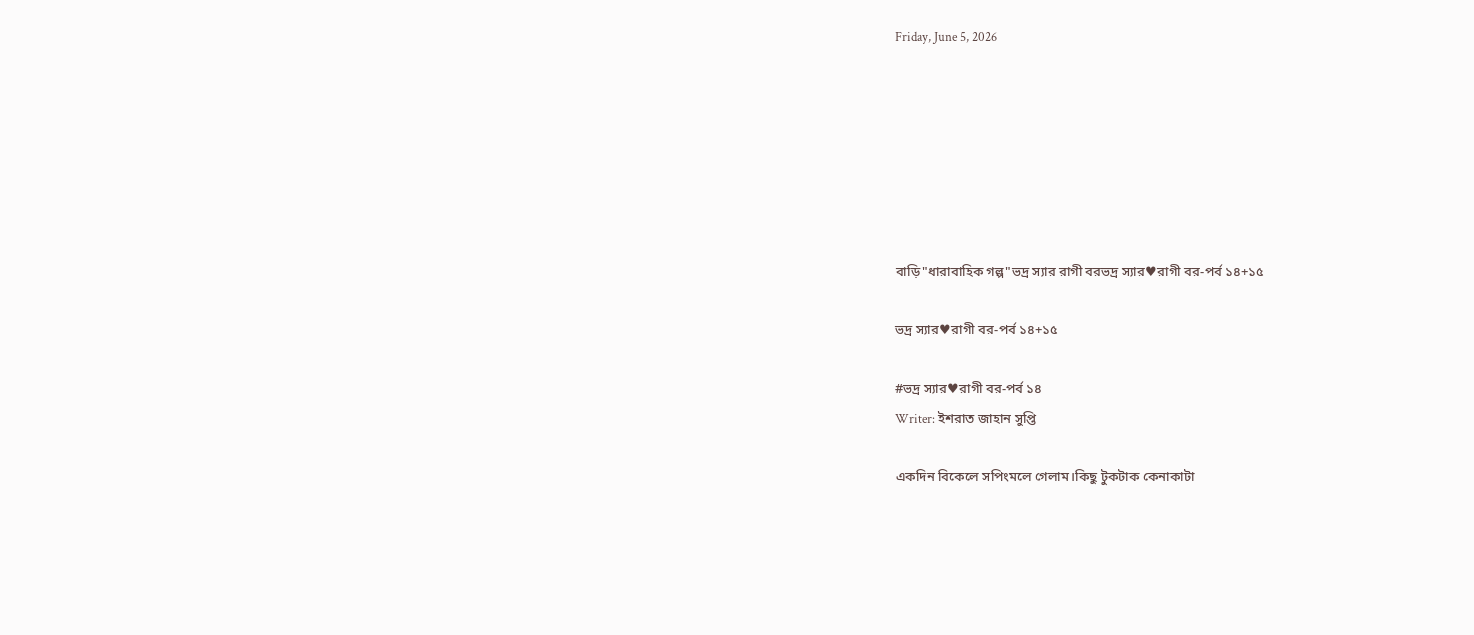Friday, June 5, 2026







বাড়ি"ধারাবাহিক গল্প"ভদ্র স্যার রাগী বরভদ্র স্যার♥রাগী বর-পর্ব ১৪+১৫

ভদ্র স্যার♥রাগী বর-পর্ব ১৪+১৫

#ভদ্র স্যার♥রাগী বর-পর্ব ১৪
Writer: ইশরাত জাহান সুপ্তি

একদিন বিকেলে সপিংমলে গেলাম।কিছু টুকটাক কেনাকাটা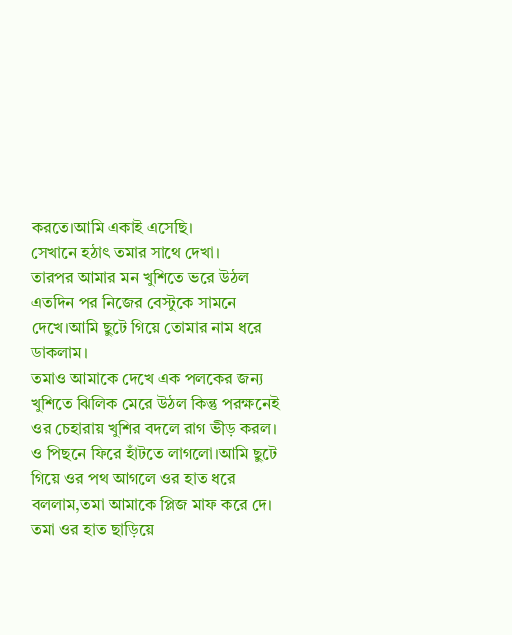করতে।আমি একাই এসেছি।
সেখানে হঠাৎ তমার সাথে দেখা।
তারপর আমার মন খুশিতে ভরে উঠল এতদিন পর নিজের বেস্টুকে সামনে দেখে।আমি ছুটে গিয়ে তোমার নাম ধরে ডাকলাম।
তমাও আমাকে দেখে এক পলকের জন্য খুশিতে ঝিলিক মেরে উঠল কিন্তু পরক্ষনেই ওর চেহারায় খুশির বদলে রাগ ভীড় করল।
ও পিছনে ফিরে হাঁটতে লাগলো।আমি ছুটে গিয়ে ওর পথ আগলে ওর হাত ধরে বললাম,তমা আমাকে প্লিজ মাফ করে দে।
তমা ওর হাত ছাড়িয়ে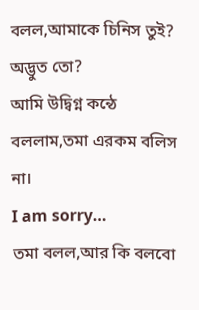বলল,আমাকে চিনিস তুই? অদ্ভুত তো?
আমি উদ্বিগ্ন কন্ঠে বললাম,তমা এরকম বলিস না।
I am sorry…
তমা বলল,আর কি বলবো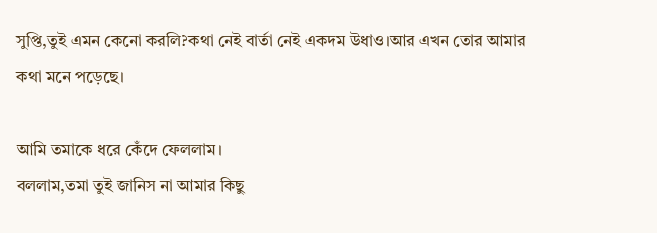সুপ্তি,তুই এমন কেনো করলি?কথা নেই বার্তা নেই একদম উধাও।আর এখন তোর আমার কথা মনে পড়েছে।

আমি তমাকে ধরে কেঁদে ফেললাম।
বললাম,তমা তুই জানিস না আমার কিছু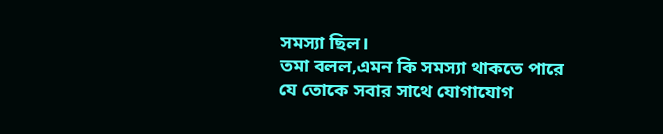সমস্যা ছিল।
তমা বলল,এমন কি সমস্যা থাকতে পারে যে তোকে সবার সাথে যোগাযোগ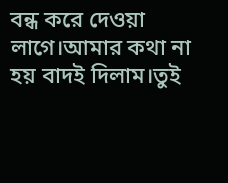বন্ধ করে দেওয়া লাগে।আমার কথা না হয় বাদই দিলাম।তুই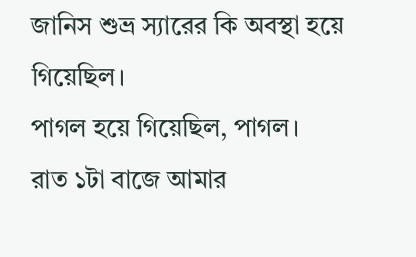জানিস শুভ্র স্যারের কি অবস্থা হয়ে গিয়েছিল।
পাগল হয়ে গিয়েছিল, পাগল।
রাত ১টা বাজে আমার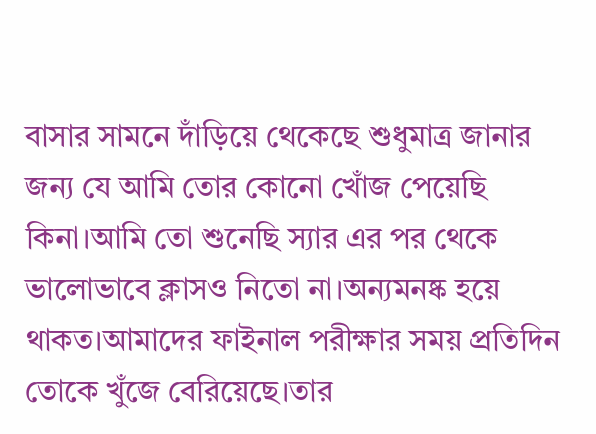বাসার সামনে দাঁড়িয়ে থেকেছে শুধুমাত্র জানার জন্য যে আমি তোর কোনো খোঁজ পেয়েছি কিনা।আমি তো শুনেছি স্যার এর পর থেকে ভালোভাবে ক্লাসও নিতো না।অন্যমনষ্ক হয়ে থাকত।আমাদের ফাইনাল পরীক্ষার সময় প্রতিদিন তোকে খুঁজে বেরিয়েছে।তার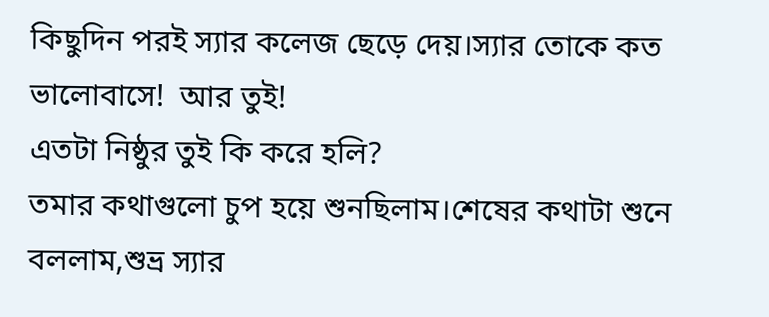কিছুদিন পরই স্যার কলেজ ছেড়ে দেয়।স্যার তোকে কত ভালোবাসে!  আর তুই!
এতটা নিষ্ঠুর তুই কি করে হলি?
তমার কথাগুলো চুপ হয়ে শুনছিলাম।শেষের কথাটা শুনে বললাম,শুভ্র স্যার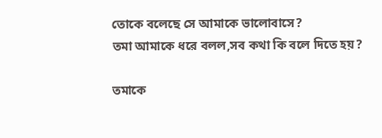তোকে বলেছে সে আমাকে ভালোবাসে?
তমা আমাকে ধরে বলল,সব কথা কি বলে দিতে হয়?

তমাকে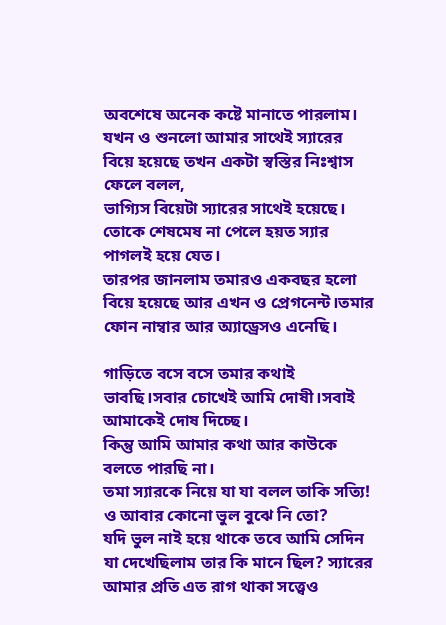অবশেষে অনেক কষ্টে মানাতে পারলাম।
যখন ও শুনলো আমার সাথেই স্যারের বিয়ে হয়েছে তখন একটা স্বস্তির নিঃশ্বাস ফেলে বলল,
ভাগ্যিস বিয়েটা স্যারের সাথেই হয়েছে।
তোকে শেষমেষ না পেলে হয়ত স্যার পাগলই হয়ে যেত।
তারপর জানলাম তমারও একবছর হলো বিয়ে হয়েছে আর এখন ও প্রেগনেন্ট।তমার ফোন নাম্বার আর অ্যাড্রেসও এনেছি।

গাড়িতে বসে বসে তমার কথাই ভাবছি।সবার চোখেই আমি দোষী।সবাই আমাকেই দোষ দিচ্ছে।
কিন্তু আমি আমার কথা আর কাউকে বলতে পারছি না।
তমা স্যারকে নিয়ে যা যা বলল তাকি সত্যি!
ও আবার কোনো ভুল বুঝে নি তো?
যদি ভুল নাই হয়ে থাকে তবে আমি সেদিন যা দেখেছিলাম তার কি মানে ছিল? স্যারের আমার প্রতি এত রাগ থাকা সত্ত্বেও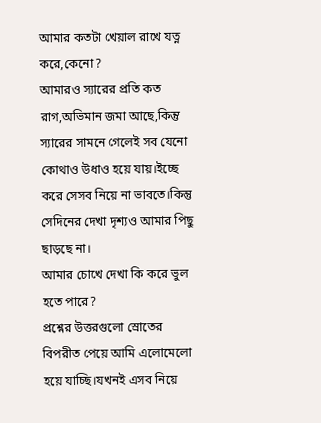আমার কতটা খেয়াল রাখে যত্ন করে,কেনো?
আমারও স্যারের প্রতি কত রাগ,অভিমান জমা আছে,কিন্তু স্যারের সামনে গেলেই সব যেনো কোথাও উধাও হয়ে যায়।ইচ্ছে করে সেসব নিয়ে না ভাবতে।কিন্তু সেদিনের দেখা দৃশ্যও আমার পিছু ছাড়ছে না।
আমার চোখে দেখা কি করে ভুল হতে পারে?
প্রশ্নের উত্তরগুলো স্রোতের বিপরীত পেয়ে আমি এলোমেলো হয়ে যাচ্ছি।যখনই এসব নিয়ে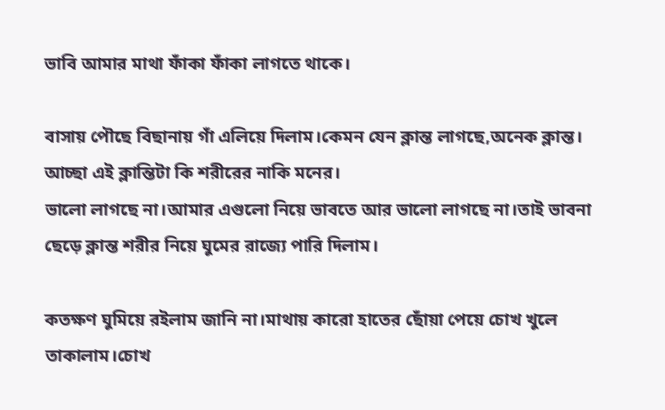ভাবি আমার মাথা ফাঁকা ফাঁকা লাগতে থাকে।

বাসায় পৌছে বিছানায় গাঁ এলিয়ে দিলাম।কেমন যেন ক্লান্ত লাগছে,অনেক ক্লান্ত।
আচ্ছা এই ক্লান্তিটা কি শরীরের নাকি মনের।
ভালো লাগছে না।আমার এগুলো নিয়ে ভাবতে আর ভালো লাগছে না।তাই ভাবনা ছেড়ে ক্লান্ত শরীর নিয়ে ঘুমের রাজ্যে পারি দিলাম।

কতক্ষণ ঘুমিয়ে রইলাম জানি না।মাথায় কারো হাতের ছোঁয়া পেয়ে চোখ খুলে তাকালাম।চোখ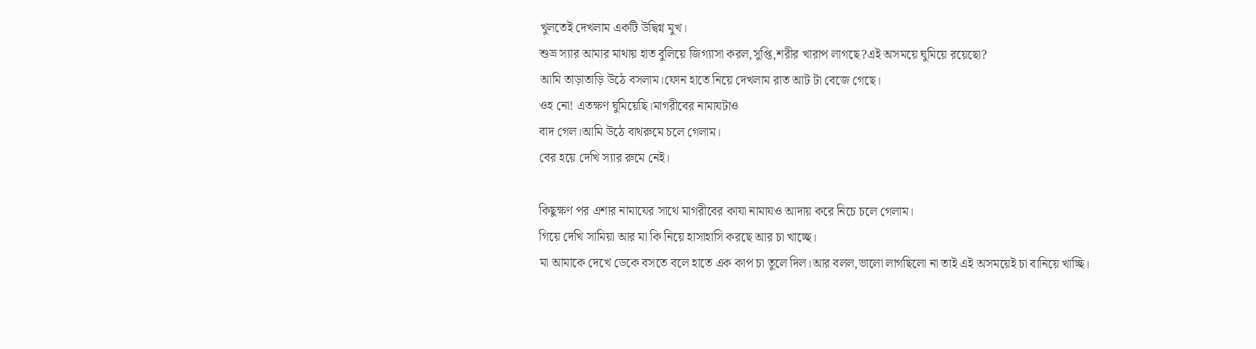খুলতেই দেখলাম একটি উদ্বিগ্ন মুখ।
শুভ্র স্যার আমার মাথায় হাত বুলিয়ে জিগ্যাসা করল,সুপ্তি,শরীর খারাপ লাগছে?এই অসময়ে ঘুমিয়ে রয়েছো?
আমি তাড়াতাড়ি উঠে বসলাম।ফোন হাতে নিয়ে দেখলাম রাত আট টা বেজে গেছে।
ওহ নো! এতক্ষণ ঘুমিয়েছি।মাগরীবের নামাযটাও
বাদ গেল।আমি উঠে বাথরুমে চলে গেলাম।
বের হয়ে দেখি স্যার রুমে নেই।

কিছুক্ষণ পর এশার নামাযের সাথে মাগরীবের কাযা নামাযও আদায় করে নিচে চলে গেলাম।
গিয়ে দেখি সামিয়া আর মা কি নিয়ে হাসাহাসি করছে আর চা খাচ্ছে।
মা আমাকে দেখে ডেকে বসতে বলে হাতে এক কাপ চা তুলে দিল।আর বলল,ভালো লাগছিলো না তাই এই অসময়েই চা বানিয়ে খাচ্ছি।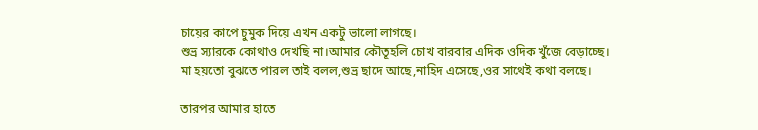চায়ের কাপে চুমুক দিয়ে এখন একটু ভালো লাগছে।
শুভ্র স্যারকে কোথাও দেখছি না।আমার কৌতূহলি চোখ বারবার এদিক ওদিক খুঁজে বেড়াচ্ছে।
মা হয়তো বুঝতে পারল তাই বলল,শুভ্র ছাদে আছে,নাহিদ এসেছে,ওর সাথেই কথা বলছে।

তারপর আমার হাতে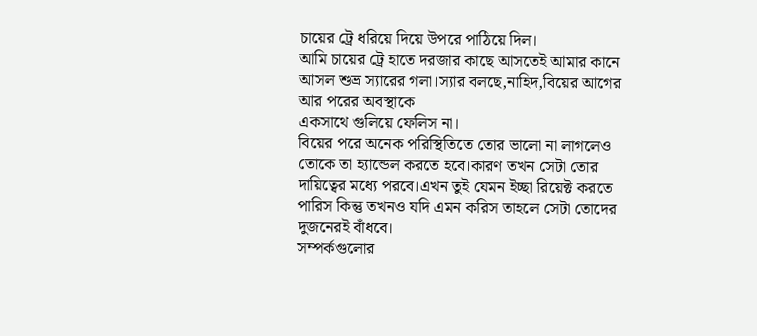চায়ের ট্রে ধরিয়ে দিয়ে উপরে পাঠিয়ে দিল।
আমি চায়ের ট্রে হাতে দরজার কাছে আসতেই আমার কানে আসল শুভ্র স্যারের গলা।স্যার বলছে,নাহিদ,বিয়ের আগের আর পরের অবস্থাকে
একসাথে গুলিয়ে ফেলিস না।
বিয়ের পরে অনেক পরিস্থিতিতে তোর ভালো না লাগলেও তোকে তা হ্যান্ডেল করতে হবে।কারণ তখন সেটা তোর দায়িত্বের মধ্যে পরবে।এখন তুই যেমন ইচ্ছা রিয়েক্ট করতে পারিস কিন্তু তখনও যদি এমন করিস তাহলে সেটা তোদের দুজনেরই বাঁধবে।
সম্পর্কগুলোর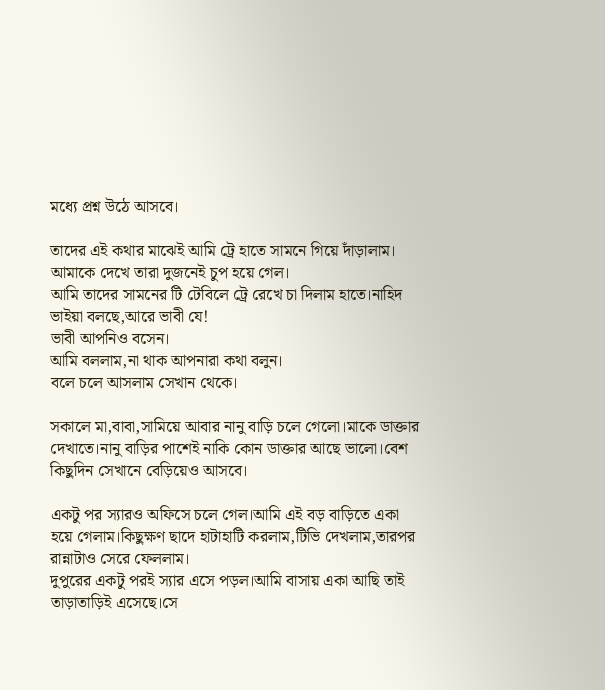মধ্যে প্রশ্ন উঠে আসবে।

তাদের এই কথার মাঝেই আমি ট্রে হাতে সামনে গিয়ে দাঁড়ালাম।
আমাকে দেখে তারা দুজনেই চুপ হয়ে গেল।
আমি তাদের সামনের টি টেবিলে ট্রে রেখে চা দিলাম হাতে।নাহিদ ভাইয়া বলছে,আরে ভাবী যে!
ভাবী আপনিও বসেন।
আমি বললাম,না থাক আপনারা কথা বলুন।
বলে চলে আসলাম সেখান থেকে।

সকালে মা,বাবা,সামিয়ে আবার নানু বাড়ি চলে গেলো।মাকে ডাক্তার দেখাতে।নানু বাড়ির পাশেই নাকি কোন ডাক্তার আছে ভালো।বেশ কিছুদিন সেখানে বেড়িয়েও আসবে।

একটু পর স্যারও অফিসে চলে গেল।আমি এই বড় বাড়িতে একা হয়ে গেলাম।কিছুক্ষণ ছাদে হাটাহাটি করলাম,টিভি দেখলাম,তারপর রান্নাটাও সেরে ফেললাম।
দুপুরের একটু পরই স্যার এসে পড়ল।আমি বাসায় একা আছি তাই তাড়াতাড়িই এসেছে।সে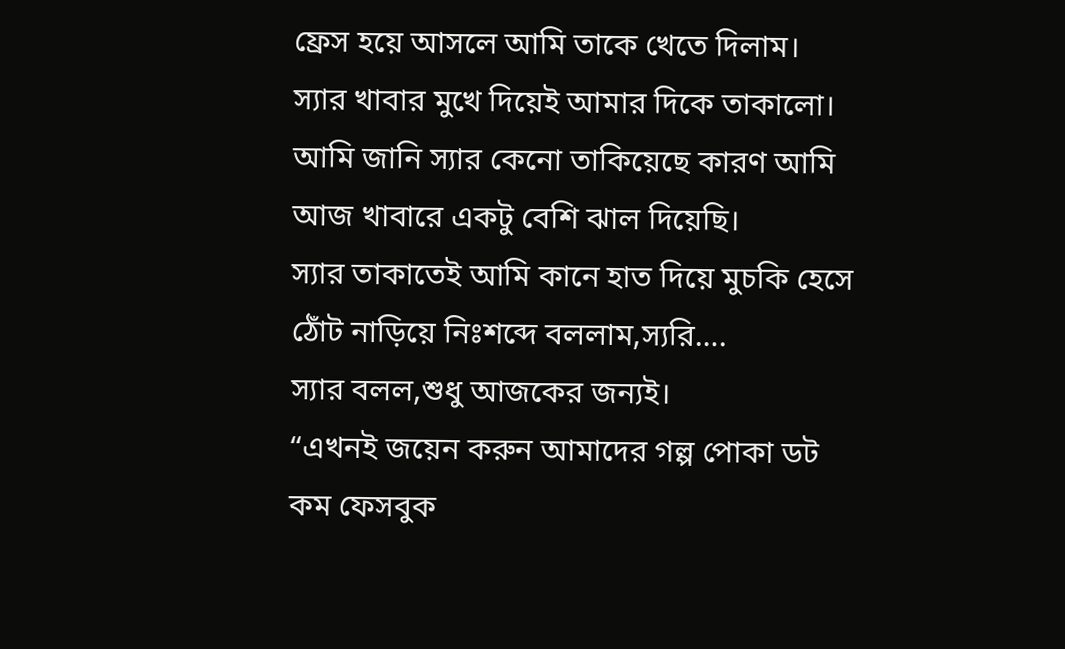ফ্রেস হয়ে আসলে আমি তাকে খেতে দিলাম।
স্যার খাবার মুখে দিয়েই আমার দিকে তাকালো।
আমি জানি স্যার কেনো তাকিয়েছে কারণ আমি আজ খাবারে একটু বেশি ঝাল দিয়েছি।
স্যার তাকাতেই আমি কানে হাত দিয়ে মুচকি হেসে ঠোঁট নাড়িয়ে নিঃশব্দে বললাম,স্যরি….
স্যার বলল,শুধু আজকের জন্যই।
“এখনই জয়েন করুন আমাদের গল্প পোকা ডট কম ফেসবুক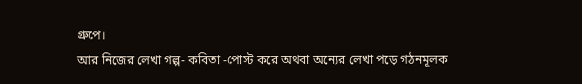গ্রুপে।
আর নিজের লেখা গল্প- কবিতা -পোস্ট করে অথবা অন্যের লেখা পড়ে গঠনমূলক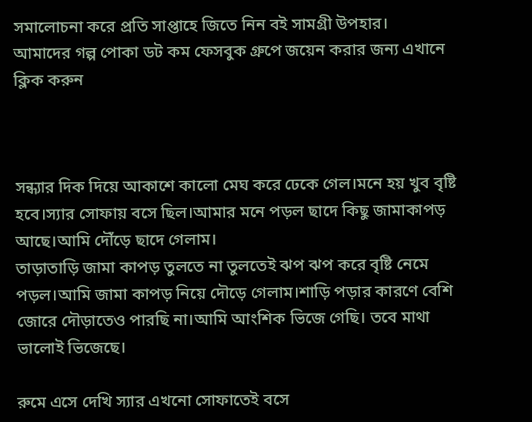সমালোচনা করে প্রতি সাপ্তাহে জিতে নিন বই সামগ্রী উপহার।
আমাদের গল্প পোকা ডট কম ফেসবুক গ্রুপে জয়েন করার জন্য এখানে ক্লিক করুন



সন্ধ্যার দিক দিয়ে আকাশে কালো মেঘ করে ঢেকে গেল।মনে হয় খুব বৃষ্টি হবে।স্যার সোফায় বসে ছিল।আমার মনে পড়ল ছাদে কিছু জামাকাপড় আছে।আমি দৌঁড়ে ছাদে গেলাম।
তাড়াতাড়ি জামা কাপড় তুলতে না তুলতেই ঝপ ঝপ করে বৃষ্টি নেমে পড়ল।আমি জামা কাপড় নিয়ে দৌড়ে গেলাম।শাড়ি পড়ার কারণে বেশি জোরে দৌড়াতেও পারছি না।আমি আংশিক ভিজে গেছি। তবে মাথা ভালোই ভিজেছে।

রুমে এসে দেখি স্যার এখনো সোফাতেই বসে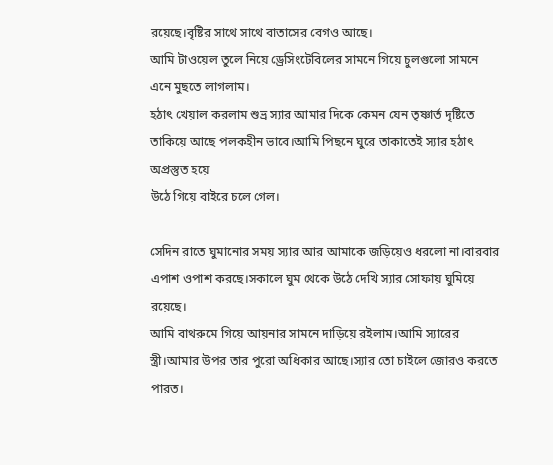রয়েছে।বৃষ্টির সাথে সাথে বাতাসের বেগও আছে।
আমি টাওয়েল তুলে নিয়ে ড্রেসিংটেবিলের সামনে গিয়ে চুলগুলো সামনে এনে মুছতে লাগলাম।
হঠাৎ খেয়াল করলাম শুভ্র স্যার আমার দিকে কেমন যেন তৃষ্ণার্ত দৃষ্টিতে তাকিয়ে আছে পলকহীন ভাবে।আমি পিছনে ঘুরে তাকাতেই স্যার হঠাৎ অপ্রস্তুত হয়ে
উঠে গিয়ে বাইরে চলে গেল।

সেদিন রাতে ঘুমানোর সময় স্যার আর আমাকে জড়িয়েও ধরলো না।বারবার এপাশ ওপাশ করছে।সকালে ঘুম থেকে উঠে দেখি স্যার সোফায় ঘুমিয়ে রয়েছে।
আমি বাথরুমে গিয়ে আয়নার সামনে দাড়িয়ে রইলাম।আমি স্যারের স্ত্রী।আমার উপর তার পুরো অধিকার আছে।স্যার তো চাইলে জোরও করতে পারত।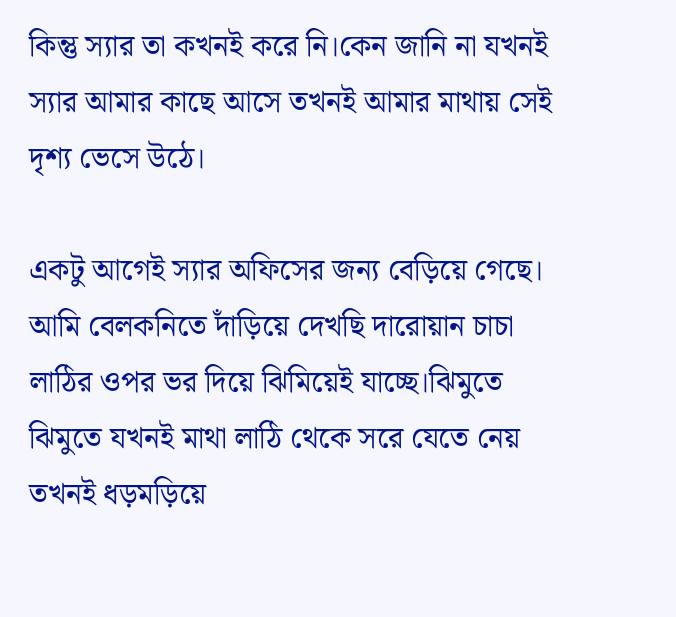কিন্তু স্যার তা কখনই করে নি।কেন জানি না যখনই স্যার আমার কাছে আসে তখনই আমার মাথায় সেই দৃশ্য ভেসে উঠে।

একটু আগেই স্যার অফিসের জন্য বেড়িয়ে গেছে।
আমি বেলকনিতে দাঁড়িয়ে দেখছি দারোয়ান চাচা লাঠির ওপর ভর দিয়ে ঝিমিয়েই যাচ্ছে।ঝিমুতে ঝিমুতে যখনই মাথা লাঠি থেকে সরে যেতে নেয় তখনই ধড়মড়িয়ে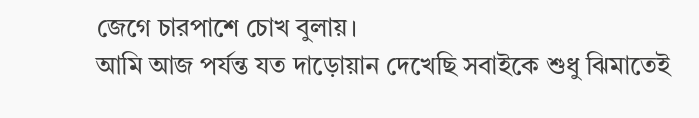জেগে চারপাশে চোখ বুলায়।
আমি আজ পর্যন্ত যত দাড়োয়ান দেখেছি সবাইকে শুধু ঝিমাতেই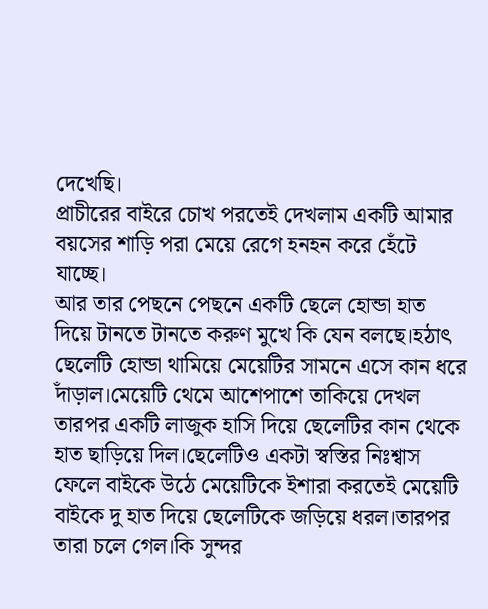দেখেছি।
প্রাচীরের বাইরে চোখ পরতেই দেখলাম একটি আমার বয়সের শাড়ি পরা মেয়ে রেগে হনহন করে হেঁটে যাচ্ছে।
আর তার পেছনে পেছনে একটি ছেলে হোন্ডা হাত দিয়ে টানতে টানতে করুণ মুখে কি যেন বলছে।হঠাৎ ছেলেটি হোন্ডা থামিয়ে মেয়েটির সামনে এসে কান ধরে দাঁড়াল।মেয়েটি থেমে আশেপাশে তাকিয়ে দেখল তারপর একটি লাজুক হাসি দিয়ে ছেলেটির কান থেকে হাত ছাড়িয়ে দিল।ছেলেটিও একটা স্বস্তির নিঃশ্বাস ফেলে বাইকে উঠে মেয়েটিকে ইশারা করতেই মেয়েটি বাইকে দু হাত দিয়ে ছেলেটিকে জড়িয়ে ধরল।তারপর তারা চলে গেল।কি সুন্দর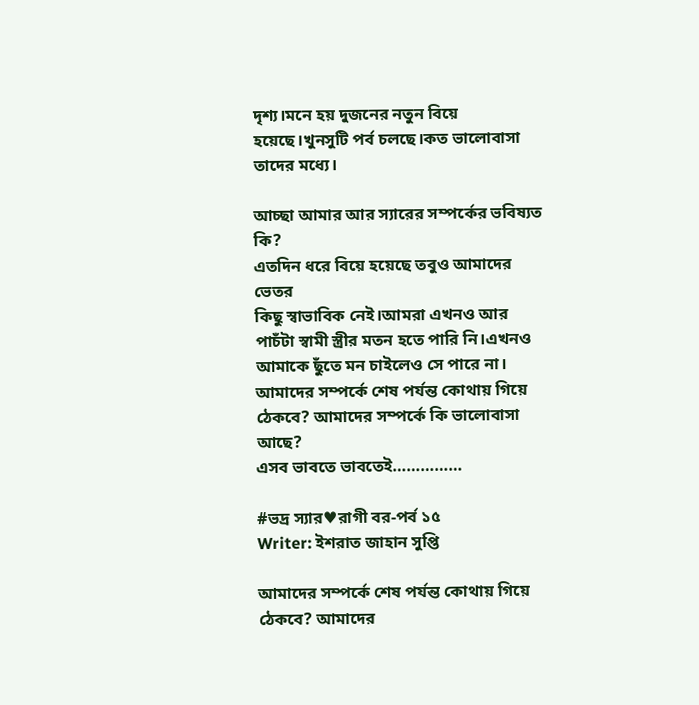দৃশ্য।মনে হয় দুজনের নতুন বিয়ে হয়েছে।খুনসুটি পর্ব চলছে।কত ভালোবাসা তাদের মধ্যে।

আচ্ছা আমার আর স্যারের সম্পর্কের ভবিষ্যত কি?
এতদিন ধরে বিয়ে হয়েছে তবুও আমাদের ভেতর
কিছু স্বাভাবিক নেই।আমরা এখনও আর পাচঁটা স্বামী স্ত্রীর মতন হতে পারি নি।এখনও আমাকে ছুঁতে মন চাইলেও সে পারে না।
আমাদের সম্পর্কে শেষ পর্যন্ত কোথায় গিয়ে ঠেকবে? আমাদের সম্পর্কে কি ভালোবাসা আছে?
এসব ভাবতে ভাবতেই……………

#ভদ্র স্যার♥রাগী বর-পর্ব ১৫
Writer: ইশরাত জাহান সুপ্তি

আমাদের সম্পর্কে শেষ পর্যন্ত কোথায় গিয়ে ঠেকবে? আমাদের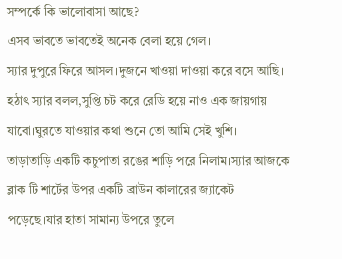সম্পর্কে কি ভালোবাসা আছে?
এসব ভাবতে ভাবতেই অনেক বেলা হয়ে গেল।
স্যার দুপুরে ফিরে আসল।দুজনে খাওয়া দাওয়া করে বসে আছি।
হঠাৎ স্যার বলল,সুপ্তি চট করে রেডি হয়ে নাও এক জায়গায় যাবো।ঘুরতে যাওয়ার কথা শুনে তো আমি সেই খুশি।
তাড়াতাড়ি একটি কচুপাতা রঙের শাড়ি পরে নিলাম।স্যার আজকে ব্লাক টি শার্টের উপর একটি ব্রাউন কালারের জ্যাকেট পড়েছে।যার হাতা সামান্য উপরে তুলে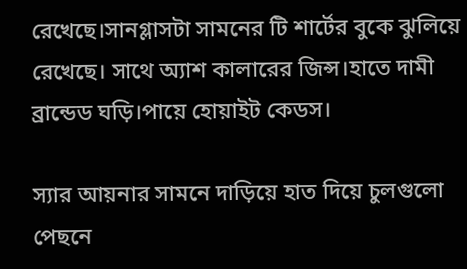রেখেছে।সানগ্লাসটা সামনের টি শার্টের বুকে ঝুলিয়ে রেখেছে। সাথে অ্যাশ কালারের জিন্স।হাতে দামী ব্রান্ডেড ঘড়ি।পায়ে হোয়াইট কেডস।

স্যার আয়নার সামনে দাড়িয়ে হাত দিয়ে চুলগুলো পেছনে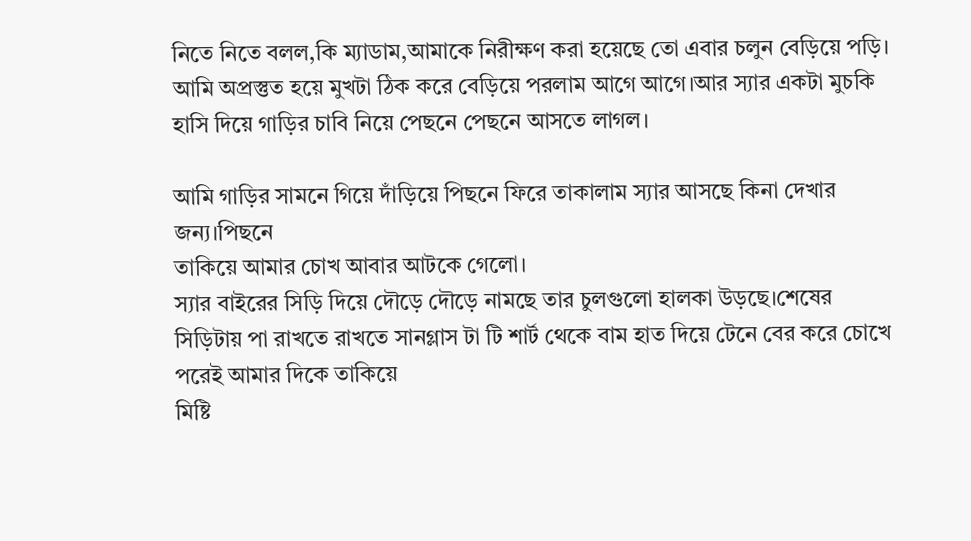নিতে নিতে বলল,কি ম্যাডাম,আমাকে নিরীক্ষণ করা হয়েছে তো এবার চলুন বেড়িয়ে পড়ি।
আমি অপ্রস্তুত হয়ে মুখটা ঠিক করে বেড়িয়ে পরলাম আগে আগে।আর স্যার একটা মুচকি হাসি দিয়ে গাড়ির চাবি নিয়ে পেছনে পেছনে আসতে লাগল।

আমি গাড়ির সামনে গিয়ে দাঁড়িয়ে পিছনে ফিরে তাকালাম স্যার আসছে কিনা দেখার জন্য।পিছনে
তাকিয়ে আমার চোখ আবার আটকে গেলো।
স্যার বাইরের সিড়ি দিয়ে দৌড়ে দৌড়ে নামছে তার চুলগুলো হালকা উড়ছে।শেষের সিড়িটায় পা রাখতে রাখতে সানগ্লাস টা টি শার্ট থেকে বাম হাত দিয়ে টেনে বের করে চোখে পরেই আমার দিকে তাকিয়ে
মিষ্টি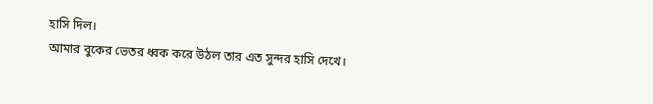হাসি দিল।
আমার বুকের ভেতর ধ্বক করে উঠল তার এত সুন্দর হাসি দেখে।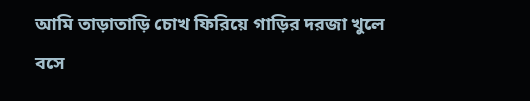আমি তাড়াতাড়ি চোখ ফিরিয়ে গাড়ির দরজা খুলে বসে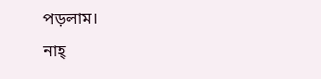পড়লাম।
নাহ্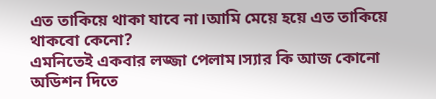এত তাকিয়ে থাকা যাবে না।আমি মেয়ে হয়ে এত তাকিয়ে থাকবো কেনো?
এমনিতেই একবার লজ্জা পেলাম।স্যার কি আজ কোনো অডিশন দিতে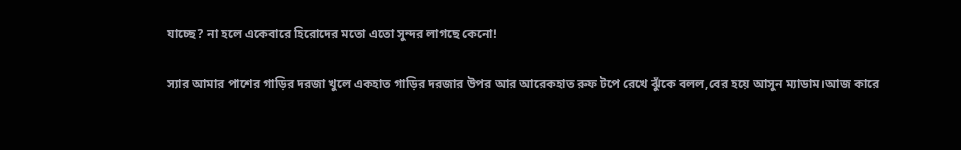যাচ্ছে? না হলে একেবারে হিরোদের মতো এতো সুন্দর লাগছে কেনো!

স্যার আমার পাশের গাড়ির দরজা খুলে একহাত গাড়ির দরজার উপর আর আরেকহাত রুফ টপে রেখে ঝুঁকে বলল,বের হয়ে আসুন ম্যাডাম।আজ কারে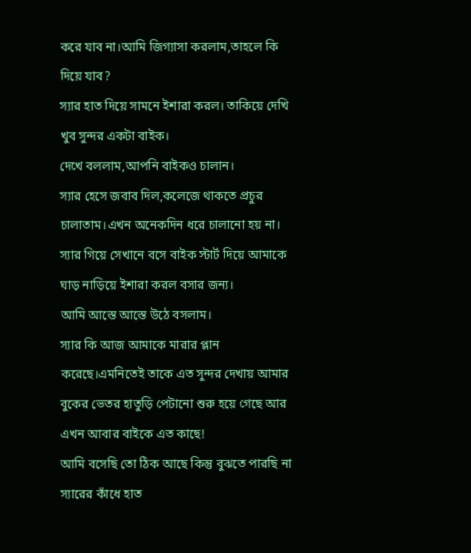করে যাব না।আমি জিগ্যাসা করলাম,তাহলে কি দিয়ে যাব?
স্যার হাত দিয়ে সামনে ইশারা করল। তাকিয়ে দেখি খুব সুন্দর একটা বাইক।
দেখে বললাম,আপনি বাইকও চালান।
স্যার হেসে জবাব দিল,কলেজে থাকতে প্রচুর চালাতাম।এখন অনেকদিন ধরে চালানো হয় না।
স্যার গিয়ে সেখানে বসে বাইক স্টার্ট দিয়ে আমাকে ঘাড় নাড়িয়ে ইশারা করল বসার জন্য।
আমি আস্তে আস্তে উঠে বসলাম।
স্যার কি আজ আমাকে মারার প্লান করেছে।এমনিতেই তাকে এত সুন্দর দেখায় আমার বুকের ভেতর হাতুড়ি পেটানো শুরু হয়ে গেছে আর এখন আবার বাইকে এত কাছে!
আমি বসেছি তো ঠিক আছে কিন্তু বুঝতে পারছি না স্যারের কাঁধে হাত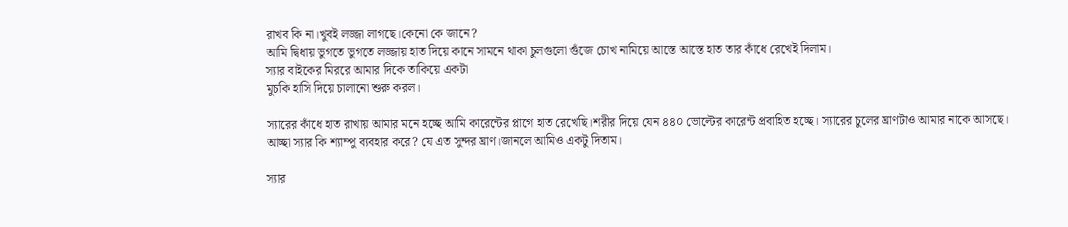রাখব কি না।খুবই লজ্জা লাগছে।কেনো কে জানে?
আমি দ্বিধায় ভুগতে ভুগতে লজ্জায় হাত দিয়ে কানে সামনে থাকা চুলগুলো গুঁজে চোখ নামিয়ে আস্তে আস্তে হাত তার কাঁধে রেখেই দিলাম।
স্যার বাইকের মিররে আমার দিকে তাকিয়ে একটা
মুচকি হাসি দিয়ে চালানো শুরু করল।

স্যারের কাঁধে হাত রাখায় আমার মনে হচ্ছে আমি কারেন্টের প্লাগে হাত রেখেছি।শরীর দিয়ে যেন ৪৪০ ভোল্টের কারেন্ট প্রবাহিত হচ্ছে। স্যারের চুলের ঘ্রাণটাও আমার নাকে আসছে।
আচ্ছা স্যার কি শ্যাম্পু ব্যবহার করে? যে এত সুন্দর ঘ্রাণ।জানলে আমিও একটু দিতাম।

স্যার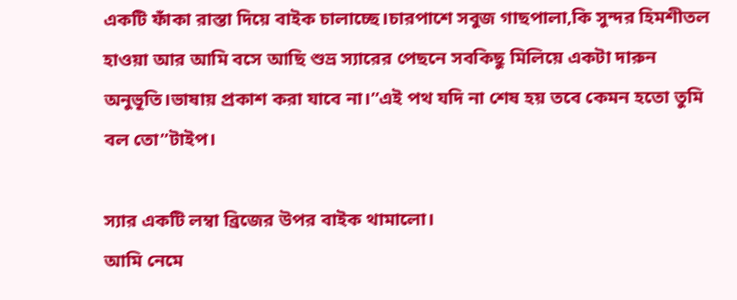একটি ফাঁকা রাস্তা দিয়ে বাইক চালাচ্ছে।চারপাশে সবুজ গাছপালা,কি সুন্দর হিমশীতল হাওয়া আর আমি বসে আছি শুভ্র স্যারের পেছনে সবকিছু মিলিয়ে একটা দারুন অনুভূতি।ভাষায় প্রকাশ করা যাবে না।”এই পথ যদি না শেষ হয় তবে কেমন হতো তুমি বল তো”টাইপ।

স্যার একটি লম্বা ব্রিজের উপর বাইক থামালো।
আমি নেমে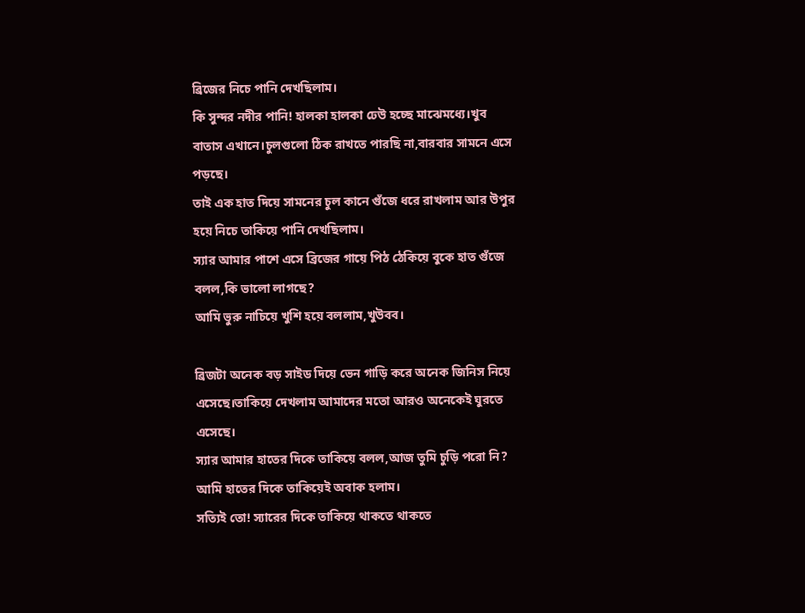ব্রিজের নিচে পানি দেখছিলাম।
কি সুন্দর নদীর পানি! হালকা হালকা ঢেউ হচ্ছে মাঝেমধ্যে।খুব বাতাস এখানে।চুলগুলো ঠিক রাখতে পারছি না,বারবার সামনে এসে পড়ছে।
তাই এক হাত দিয়ে সামনের চুল কানে গুঁজে ধরে রাখলাম আর উপুর হয়ে নিচে তাকিয়ে পানি দেখছিলাম।
স্যার আমার পাশে এসে ব্রিজের গায়ে পিঠ ঠেকিয়ে বুকে হাত গুঁজে বলল,কি ভালো লাগছে?
আমি ভুরু নাচিয়ে খুশি হয়ে বললাম,খুউবব।

ব্রিজটা অনেক বড় সাইড দিয়ে ভেন গাড়ি করে অনেক জিনিস নিয়ে এসেছে।তাকিয়ে দেখলাম আমাদের মতো আরও অনেকেই ঘুরতে এসেছে।
স্যার আমার হাতের দিকে তাকিয়ে বলল,আজ তুমি চুড়ি পরো নি?
আমি হাতের দিকে তাকিয়েই অবাক হলাম।
সত্যিই তো! স্যারের দিকে তাকিয়ে থাকতে থাকতে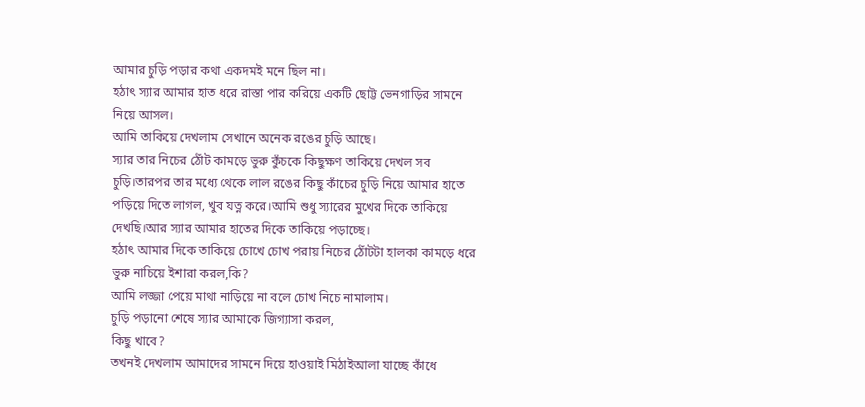আমার চুড়ি পড়ার কথা একদমই মনে ছিল না।
হঠাৎ স্যার আমার হাত ধরে রাস্তা পার করিয়ে একটি ছোট্ট ভেনগাড়ির সামনে নিয়ে আসল।
আমি তাকিয়ে দেখলাম সেখানে অনেক রঙের চুড়ি আছে।
স্যার তার নিচের ঠোঁট কামড়ে ভুরু কুঁচকে কিছুক্ষণ তাকিয়ে দেখল সব চুড়ি।তারপর তার মধ্যে থেকে লাল রঙের কিছু কাঁচের চুড়ি নিয়ে আমার হাতে পড়িয়ে দিতে লাগল, খুব যত্ন করে।আমি শুধু স্যারের মুখের দিকে তাকিয়ে দেখছি।আর স্যার আমার হাতের দিকে তাকিয়ে পড়াচ্ছে।
হঠাৎ আমার দিকে তাকিয়ে চোখে চোখ পরায় নিচের ঠোঁটটা হালকা কামড়ে ধরে ভুরু নাচিয়ে ইশারা করল,কি?
আমি লজ্জা পেয়ে মাথা নাড়িয়ে না বলে চোখ নিচে নামালাম।
চুড়ি পড়ানো শেষে স্যার আমাকে জিগ্যাসা করল,
কিছু খাবে?
তখনই দেখলাম আমাদের সামনে দিয়ে হাওয়াই মিঠাইআলা যাচ্ছে কাঁধে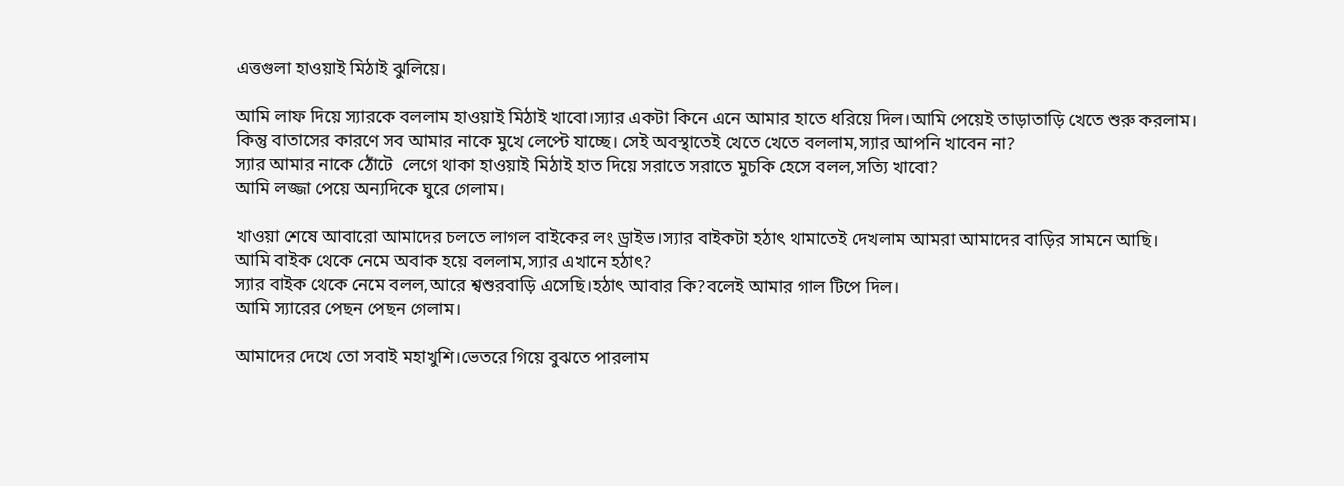এত্তগুলা হাওয়াই মিঠাই ঝুলিয়ে।

আমি লাফ দিয়ে স্যারকে বললাম হাওয়াই মিঠাই খাবো।স্যার একটা কিনে এনে আমার হাতে ধরিয়ে দিল।আমি পেয়েই তাড়াতাড়ি খেতে শুরু করলাম।
কিন্তু বাতাসের কারণে সব আমার নাকে মুখে লেপ্টে যাচ্ছে। সেই অবস্থাতেই খেতে খেতে বললাম,স্যার আপনি খাবেন না?
স্যার আমার নাকে ঠোঁটে  লেগে থাকা হাওয়াই মিঠাই হাত দিয়ে সরাতে সরাতে মুচকি হেসে বলল,সত্যি খাবো?
আমি লজ্জা পেয়ে অন্যদিকে ঘুরে গেলাম।

খাওয়া শেষে আবারো আমাদের চলতে লাগল বাইকের লং ড্রাইভ।স্যার বাইকটা হঠাৎ থামাতেই দেখলাম আমরা আমাদের বাড়ির সামনে আছি।
আমি বাইক থেকে নেমে অবাক হয়ে বললাম,স্যার এখানে হঠাৎ?
স্যার বাইক থেকে নেমে বলল,আরে শ্বশুরবাড়ি এসেছি।হঠাৎ আবার কি?বলেই আমার গাল টিপে দিল।
আমি স্যারের পেছন পেছন গেলাম।

আমাদের দেখে তো সবাই মহাখুশি।ভেতরে গিয়ে বুঝতে পারলাম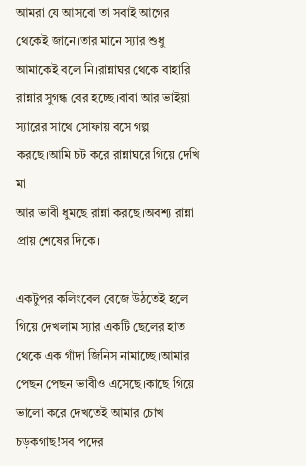আমরা যে আসবো তা সবাই আগের থেকেই জানে।তার মানে স্যার শুধু আমাকেই বলে নি।রান্নাঘর থেকে বাহারি রান্নার সুগন্ধ বের হচ্ছে।বাবা আর ভাইয়া স্যারের সাথে সোফায় বসে গল্প করছে।আমি চট করে রান্নাঘরে গিয়ে দেখি মা
আর ভাবী ধুমছে রান্না করছে।অবশ্য রান্না প্রায় শেষের দিকে।

একটুপর কলিংবেল বেজে উঠতেই হলে গিয়ে দেখলাম স্যার একটি ছেলের হাত থেকে এক গাঁদা জিনিস নামাচ্ছে।আমার পেছন পেছন ভাবীও এসেছে।কাছে গিয়ে ভালো করে দেখতেই আমার চোখ চড়কগাছ!সব পদের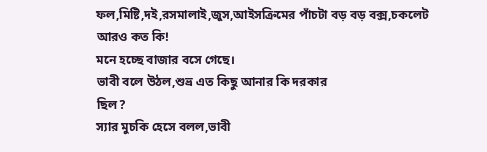ফল,মিষ্টি,দই,রসমালাই,জুস,আইসক্রিমের পাঁচটা বড় বড় বক্স,চকলেট আরও কত কি!
মনে হচ্ছে বাজার বসে গেছে।
ভাবী বলে উঠল,শুভ্র এত কিছু আনার কি দরকার
ছিল?
স্যার মুচকি হেসে বলল,ভাবী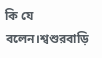কি যে বলেন।শ্বশুরবাড়ি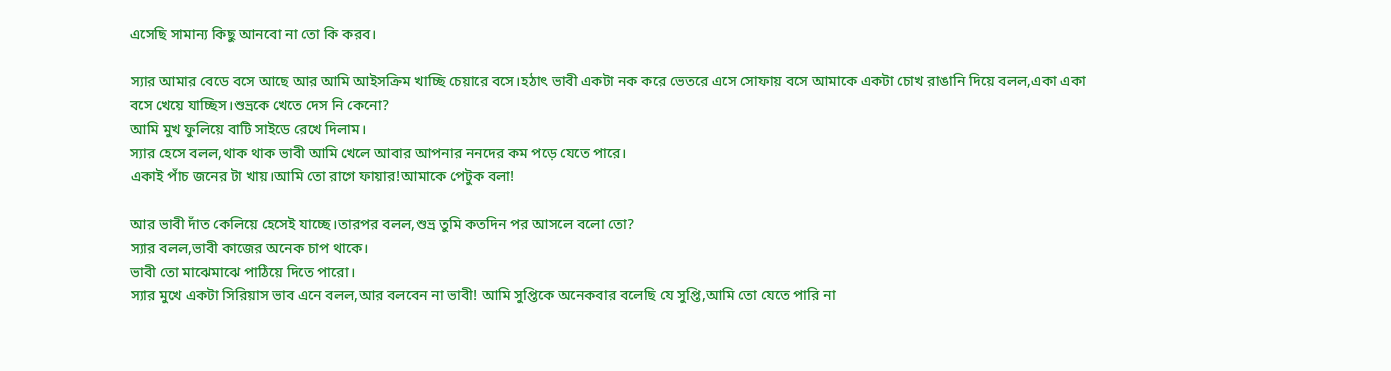এসেছি সামান্য কিছু আনবো না তো কি করব।

স্যার আমার বেডে বসে আছে আর আমি আইসক্রিম খাচ্ছি চেয়ারে বসে।হঠাৎ ভাবী একটা নক করে ভেতরে এসে সোফায় বসে আমাকে একটা চোখ রাঙানি দিয়ে বলল,একা একা বসে খেয়ে যাচ্ছিস।শুভ্রকে খেতে দেস নি কেনো?
আমি মুখ ফুলিয়ে বাটি সাইডে রেখে দিলাম।
স্যার হেসে বলল,থাক থাক ভাবী আমি খেলে আবার আপনার ননদের কম পড়ে যেতে পারে।
একাই পাঁচ জনের টা খায়।আমি তো রাগে ফায়ার!আমাকে পেটুক বলা!

আর ভাবী দাঁত কেলিয়ে হেসেই যাচ্ছে।তারপর বলল,শুভ্র তুমি কতদিন পর আসলে বলো তো?
স্যার বলল,ভাবী কাজের অনেক চাপ থাকে।
ভাবী তো মাঝেমাঝে পাঠিয়ে দিতে পারো।
স্যার মুখে একটা সিরিয়াস ভাব এনে বলল,আর বলবেন না ভাবী! আমি সুপ্তিকে অনেকবার বলেছি যে সুপ্তি,আমি তো যেতে পারি না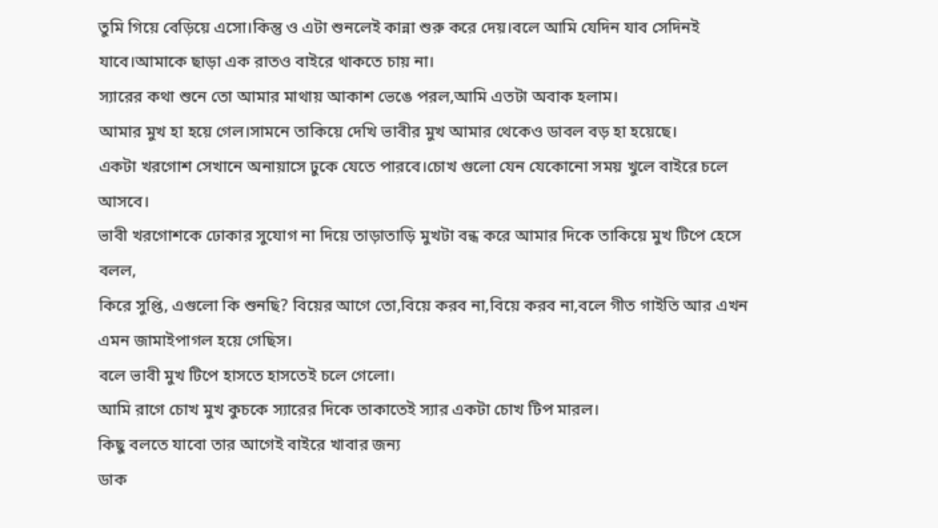তুমি গিয়ে বেড়িয়ে এসো।কিন্তু ও এটা শুনলেই কান্না শুরু করে দেয়।বলে আমি যেদিন যাব সেদিনই যাবে।আমাকে ছাড়া এক রাতও বাইরে থাকতে চায় না।
স্যারের কথা শুনে তো আমার মাথায় আকাশ ভেঙে পরল,আমি এতটা অবাক হলাম।
আমার মুখ হা হয়ে গেল।সামনে তাকিয়ে দেখি ভাবীর মুখ আমার থেকেও ডাবল বড় হা হয়েছে।
একটা খরগোশ সেখানে অনায়াসে ঢুকে যেতে পারবে।চোখ গুলো যেন যেকোনো সময় খুলে বাইরে চলে আসবে।
ভাবী খরগোশকে ঢোকার সুযোগ না দিয়ে তাড়াতাড়ি মুখটা বন্ধ করে আমার দিকে তাকিয়ে মুখ টিপে হেসে বলল,
কিরে সুপ্তি, এগুলো কি শুনছি? বিয়ের আগে তো,বিয়ে করব না,বিয়ে করব না,বলে গীত গাইতি আর এখন এমন জামাইপাগল হয়ে গেছিস।
বলে ভাবী মুখ টিপে হাসতে হাসতেই চলে গেলো।
আমি রাগে চোখ মুখ কুচকে স্যারের দিকে তাকাতেই স্যার একটা চোখ টিপ মারল।
কিছু বলতে যাবো তার আগেই বাইরে খাবার জন্য
ডাক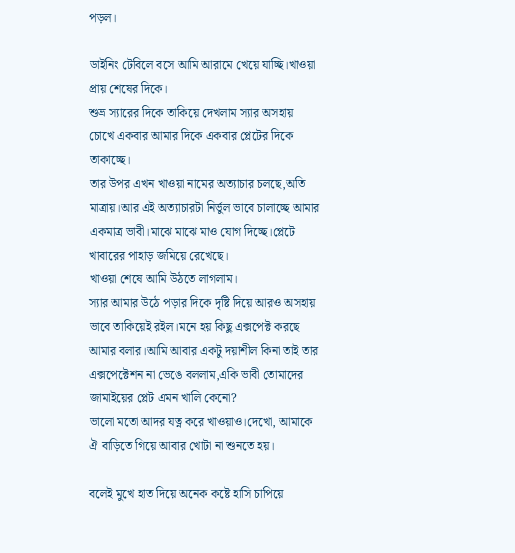পড়ল।

ডাইনিং টেবিলে বসে আমি আরামে খেয়ে যাচ্ছি।খাওয়া প্রায় শেষের দিকে।
শুভ্র স্যারের দিকে তাকিয়ে দেখলাম স্যার অসহায়
চোখে একবার আমার দিকে একবার প্লেটের দিকে তাকাচ্ছে।
তার উপর এখন খাওয়া নামের অত্যাচার চলছে,অতি মাত্রায়।আর এই অত্যাচারটা নির্ভুল ভাবে চালাচ্ছে আমার একমাত্র ভাবী।মাঝে মাঝে মাও যোগ দিচ্ছে।প্লেটে খাবারের পাহাড় জমিয়ে রেখেছে।
খাওয়া শেষে আমি উঠতে লাগলাম।
স্যার আমার উঠে পড়ার দিকে দৃষ্টি দিয়ে আরও অসহায় ভাবে তাকিয়েই রইল।মনে হয় কিছু এক্সপেক্ট করছে আমার বলার।আমি আবার একটু দয়াশীল কিনা তাই তার এক্সপেক্টেশন না ভেঙে বললাম,একি ভাবী তোমাদের জামাইয়ের প্লেট এমন খালি কেনো?
ভালো মতো আদর যত্ন করে খাওয়াও।দেখো, আমাকে ঐ বাড়িতে গিয়ে আবার খোটা না শুনতে হয়।

বলেই মুখে হাত দিয়ে অনেক কষ্টে হাসি চাপিয়ে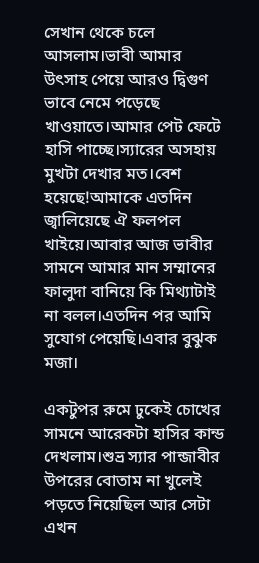সেখান থেকে চলে আসলাম।ভাবী আমার উৎসাহ পেয়ে আরও দ্বিগুণ ভাবে নেমে পড়েছে খাওয়াতে।আমার পেট ফেটে হাসি পাচ্ছে।স্যারের অসহায় মুখটা দেখার মত।বেশ হয়েছে!আমাকে এতদিন জ্বালিয়েছে ঐ ফলপল খাইয়ে।আবার আজ ভাবীর সামনে আমার মান সম্মানের ফালুদা বানিয়ে কি মিথ্যাটাই না বলল।এতদিন পর আমি সুযোগ পেয়েছি।এবার বুঝুক মজা।

একটুপর রুমে ঢুকেই চোখের সামনে আরেকটা হাসির কান্ড দেখলাম।শুভ্র স্যার পান্জাবীর উপরের বোতাম না খুলেই পড়তে নিয়েছিল আর সেটা এখন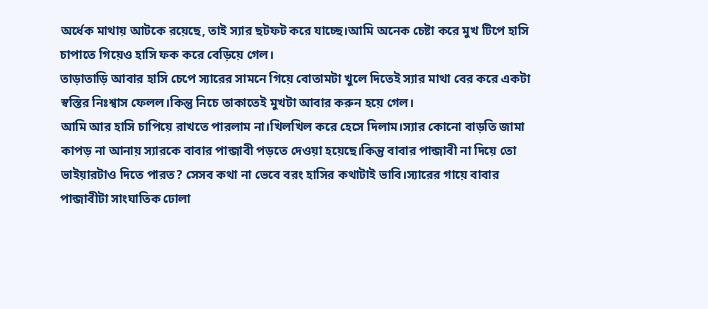অর্ধেক মাথায় আটকে রয়েছে, তাই স্যার ছটফট করে যাচ্ছে।আমি অনেক চেষ্টা করে মুখ টিপে হাসি চাপাতে গিয়েও হাসি ফক করে বেড়িয়ে গেল।
তাড়াতাড়ি আবার হাসি চেপে স্যারের সামনে গিয়ে বোতামটা খুলে দিতেই স্যার মাথা বের করে একটা স্বস্তির নিঃশ্বাস ফেলল।কিন্তু নিচে তাকাতেই মুখটা আবার করুন হয়ে গেল।
আমি আর হাসি চাপিয়ে রাখতে পারলাম না।খিলখিল করে হেসে দিলাম।স্যার কোনো বাড়তি জামা কাপড় না আনায় স্যারকে বাবার পান্জাবী পড়তে দেওয়া হয়েছে।কিন্তু বাবার পান্জাবী না দিয়ে তো ভাইয়ারটাও দিতে পারত? সেসব কথা না ভেবে বরং হাসির কথাটাই ভাবি।স্যারের গায়ে বাবার পান্জাবীটা সাংঘাতিক ঢোলা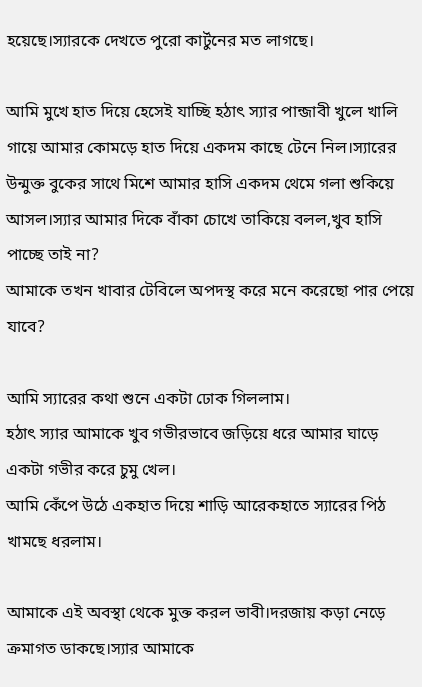হয়েছে।স্যারকে দেখতে পুরো কার্টুনের মত লাগছে।

আমি মুখে হাত দিয়ে হেসেই যাচ্ছি হঠাৎ স্যার পান্জাবী খুলে খালি গায়ে আমার কোমড়ে হাত দিয়ে একদম কাছে টেনে নিল।স্যারের উন্মুক্ত বুকের সাথে মিশে আমার হাসি একদম থেমে গলা শুকিয়ে আসল।স্যার আমার দিকে বাঁকা চোখে তাকিয়ে বলল,খুব হাসি পাচ্ছে তাই না?
আমাকে তখন খাবার টেবিলে অপদস্থ করে মনে করেছো পার পেয়ে যাবে?

আমি স্যারের কথা শুনে একটা ঢোক গিললাম।
হঠাৎ স্যার আমাকে খুব গভীরভাবে জড়িয়ে ধরে আমার ঘাড়ে একটা গভীর করে চুমু খেল।
আমি কেঁপে উঠে একহাত দিয়ে শাড়ি আরেকহাতে স্যারের পিঠ খামছে ধরলাম।

আমাকে এই অবস্থা থেকে মুক্ত করল ভাবী।দরজায় কড়া নেড়ে ক্রমাগত ডাকছে।স্যার আমাকে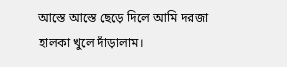আস্তে আস্তে ছেড়ে দিলে আমি দরজা হালকা খুলে দাঁড়ালাম।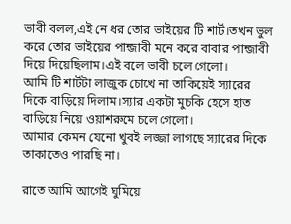ভাবী বলল,এই নে ধর তোর ভাইয়ের টি শার্ট।তখন ভুল করে তোর ভাইয়ের পান্জাবী মনে করে বাবার পান্জাবী দিয়ে দিয়েছিলাম।এই বলে ভাবী চলে গেলো।
আমি টি শার্টটা লাজুক চোখে না তাকিয়েই স্যারের দিকে বাড়িয়ে দিলাম।স্যার একটা মুচকি হেসে হাত বাড়িয়ে নিয়ে ওয়াশরুমে চলে গেলো।
আমার কেমন যেনো খুবই লজ্জা লাগছে স্যারের দিকে তাকাতেও পারছি না।

রাতে আমি আগেই ঘুমিয়ে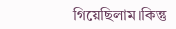গিয়েছিলাম।কিন্তু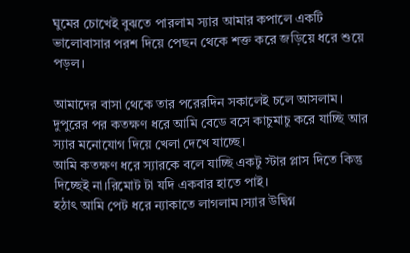ঘুমের চোখেই বুঝতে পারলাম স্যার আমার কপালে একটি ভালোবাসার পরশ দিয়ে পেছন থেকে শক্ত করে জড়িয়ে ধরে শুয়ে পড়ল।

আমাদের বাসা থেকে তার পরেরদিন সকালেই চলে আসলাম। দুপুরের পর কতক্ষণ ধরে আমি বেডে বসে কাচুমাচু করে যাচ্ছি আর স্যার মনোযোগ দিয়ে খেলা দেখে যাচ্ছে।
আমি কতক্ষণ ধরে স্যারকে বলে যাচ্ছি একটু স্টার প্লাস দিতে কিন্তু দিচ্ছেই না।রিমোট টা যদি একবার হাতে পাই।
হঠাৎ আমি পেট ধরে ন্যাকাতে লাগলাম।স্যার উদ্বিগ্ন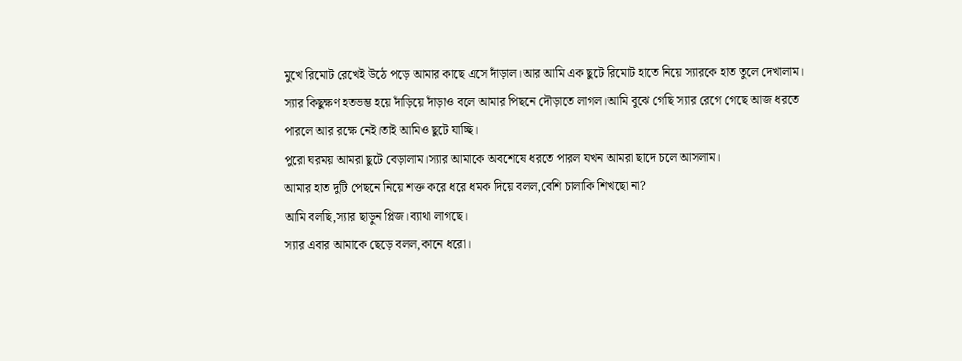মুখে রিমোট রেখেই উঠে পড়ে আমার কাছে এসে দাঁড়াল।আর আমি এক ছুটে রিমোট হাতে নিয়ে স্যারকে হাত তুলে দেখালাম।
স্যার কিছুক্ষণ হতভম্ভ হয়ে দাঁড়িয়ে দাঁড়াও বলে আমার পিছনে দৌড়াতে লাগল।আমি বুঝে গেছি স্যার রেগে গেছে আজ ধরতে পারলে আর রক্ষে নেই।তাই আমিও ছুটে যাচ্ছি।
পুরো ঘরময় আমরা ছুটে বেড়ালাম।স্যার আমাকে অবশেষে ধরতে পারল যখন আমরা ছাদে চলে আসলাম।
আমার হাত দুটি পেছনে নিয়ে শক্ত করে ধরে ধমক দিয়ে বলল,বেশি চালাকি শিখছো না?
আমি বলছি,স্যার ছাড়ুন প্লিজ।ব্যাথা লাগছে।
স্যার এবার আমাকে ছেড়ে বলল,কানে ধরো।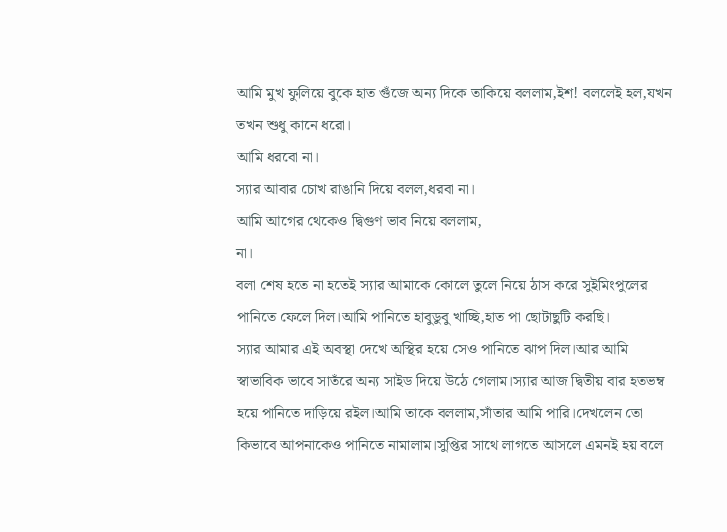আমি মুখ ফুলিয়ে বুকে হাত গুঁজে অন্য দিকে তাকিয়ে বললাম,ইশ! বললেই হল,যখন তখন শুধু কানে ধরো।
আমি ধরবো না।
স্যার আবার চোখ রাঙানি দিয়ে বলল,ধরবা না।
আমি আগের থেকেও দ্বিগুণ ভাব নিয়ে বললাম,
না।
বলা শেষ হতে না হতেই স্যার আমাকে কোলে তুলে নিয়ে ঠাস করে সুইমিংপুলের পানিতে ফেলে দিল।আমি পানিতে হাবুডুবু খাচ্ছি,হাত পা ছোটাছুটি করছি।
স্যার আমার এই অবস্থা দেখে অস্থির হয়ে সেও পানিতে ঝাপ দিল।আর আমি স্বাভাবিক ভাবে সাতঁরে অন্য সাইড দিয়ে উঠে গেলাম।স্যার আজ দ্বিতীয় বার হতভম্ব হয়ে পানিতে দাড়িয়ে রইল।আমি তাকে বললাম,সাঁতার আমি পারি।দেখলেন তো কিভাবে আপনাকেও পানিতে নামালাম।সুপ্তির সাথে লাগতে আসলে এমনই হয় বলে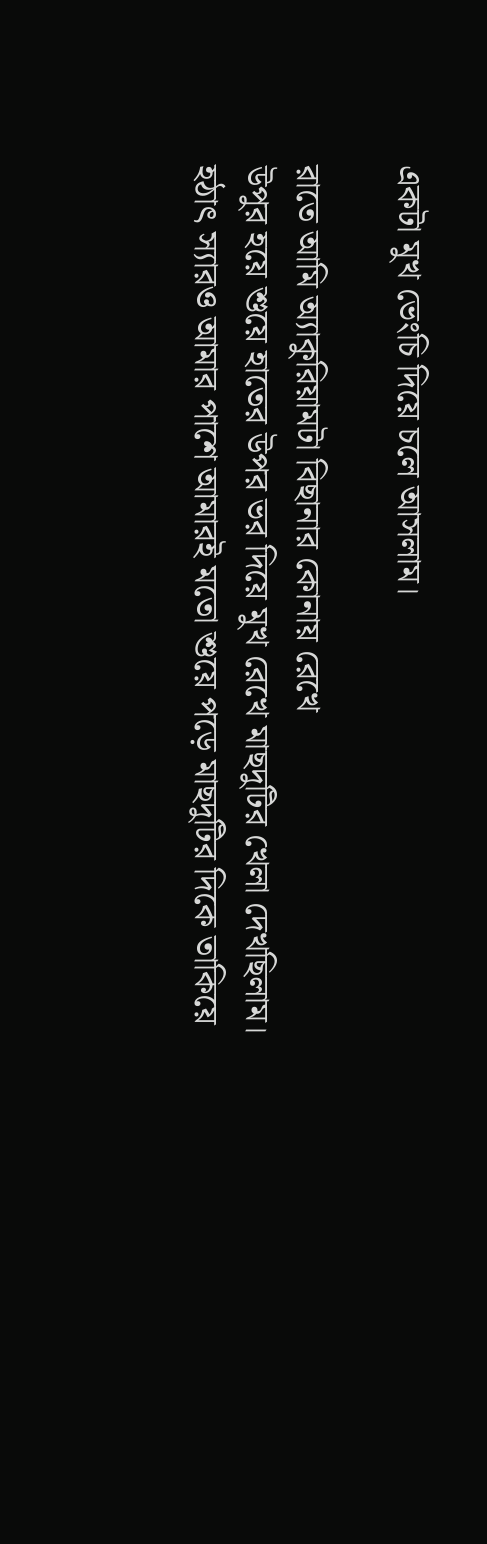একটা মুখ ভেংচি দিয়ে চলে আসলাম।

রাতে আমি অ্যাকুরিয়ামটা বিছানার কোনায় রেখে
উপুর হয়ে শুয়ে হাতের উপর ভর দিয়ে মুখ রেখে মাছদুটির খেলা দেখছিলাম।
হঠাৎ স্যারও আমার পাশে আমারই মতো শুয়ে পড়ে মাছদুটির দিকে তাকিয়ে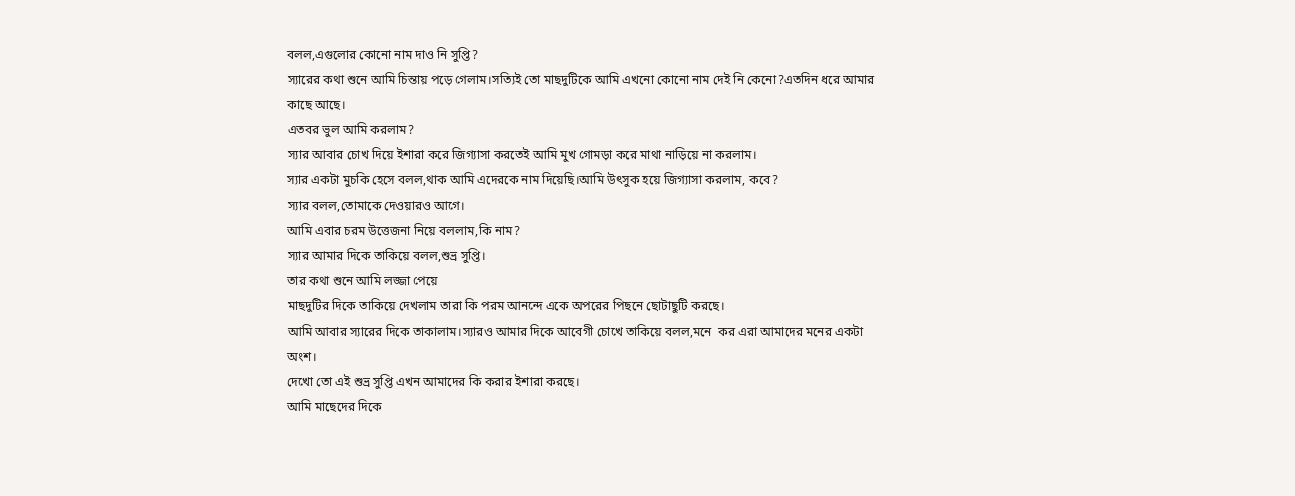বলল,এগুলোর কোনো নাম দাও নি সুপ্তি?
স্যারের কথা শুনে আমি চিন্তায় পড়ে গেলাম।সত্যিই তো মাছদুটিকে আমি এখনো কোনো নাম দেই নি কেনো?এতদিন ধরে আমার কাছে আছে।
এতবর ভুল আমি করলাম?
স্যার আবার চোখ দিয়ে ইশারা করে জিগ্যাসা করতেই আমি মুখ গোমড়া করে মাথা নাড়িয়ে না করলাম।
স্যার একটা মুচকি হেসে বলল,থাক আমি এদেরকে নাম দিয়েছি।আমি উৎসুক হয়ে জিগ্যাসা করলাম, কবে?
স্যার বলল,তোমাকে দেওয়ারও আগে।
আমি এবার চরম উত্তেজনা নিয়ে বললাম,কি নাম?
স্যার আমার দিকে তাকিয়ে বলল,শুভ্র সুপ্তি।
তার কথা শুনে আমি লজ্জা পেয়ে
মাছদুটির দিকে তাকিয়ে দেখলাম তারা কি পরম আনন্দে একে অপরের পিছনে ছোটাছুটি করছে।
আমি আবার স্যারের দিকে তাকালাম।স্যারও আমার দিকে আবেগী চোখে তাকিয়ে বলল,মনে  কর এরা আমাদের মনের একটা অংশ।
দেখো তো এই শুভ্র সুপ্তি এখন আমাদের কি করার ইশারা করছে।
আমি মাছেদের দিকে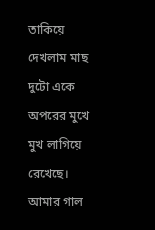তাকিয়ে দেখলাম মাছ দুটো একে অপরের মুখে মুখ লাগিয়ে রেখেছে।
আমার গাল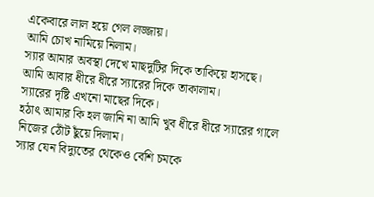একেবারে লাল হয়ে গেল লজ্জায়।
আমি চোখ নামিয়ে নিলাম।
স্যার আমার অবস্থা দেখে মাছদুটির দিকে তাকিয়ে হাসছে।
আমি আবার ধীরে ধীরে স্যারের দিকে তাকালাম।
স্যারের দৃষ্টি এখনো মাছের দিকে।
হঠাৎ আমার কি হল জানি না আমি খুব ধীরে ধীরে স্যারের গালে নিজের ঠোঁট ছুঁয়ে দিলাম।
স্যার যেন বিদ্যুতের থেকেও বেশি চমকে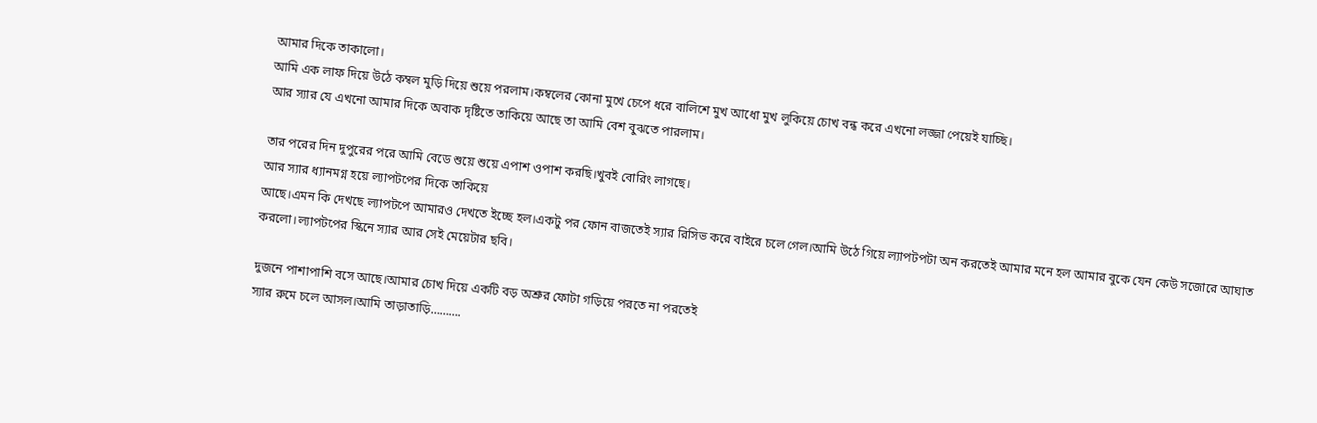আমার দিকে তাকালো।
আমি এক লাফ দিয়ে উঠে কম্বল মুড়ি দিয়ে শুয়ে পরলাম।কম্বলের কোনা মুখে চেপে ধরে বালিশে মুখ আধো মুখ লুকিয়ে চোখ বন্ধ করে এখনো লজ্জা পেয়েই যাচ্ছি।
আর স্যার যে এখনো আমার দিকে অবাক দৃষ্টিতে তাকিয়ে আছে তা আমি বেশ বুঝতে পারলাম।

তার পরের দিন দুপুরের পরে আমি বেডে শুয়ে শুয়ে এপাশ ওপাশ করছি।খুবই বোরিং লাগছে।
আর স্যার ধ্যানমগ্ন হয়ে ল্যাপটপের দিকে তাকিয়ে
আছে।এমন কি দেখছে ল্যাপটপে আমারও দেখতে ইচ্ছে হল।একটু পর ফোন বাজতেই স্যার রিসিভ করে বাইরে চলে গেল।আমি উঠে গিয়ে ল্যাপটপটা অন করতেই আমার মনে হল আমার বুকে যেন কেউ সজোরে আঘাত করলো।ল্যাপটপের স্কিনে স্যার আর সেই মেয়েটার ছবি।

দুজনে পাশাপাশি বসে আছে।আমার চোখ দিয়ে একটি বড় অশ্রুর ফোটা গড়িয়ে পরতে না পরতেই
স্যার রুমে চলে আসল।আমি তাড়াতাড়ি……….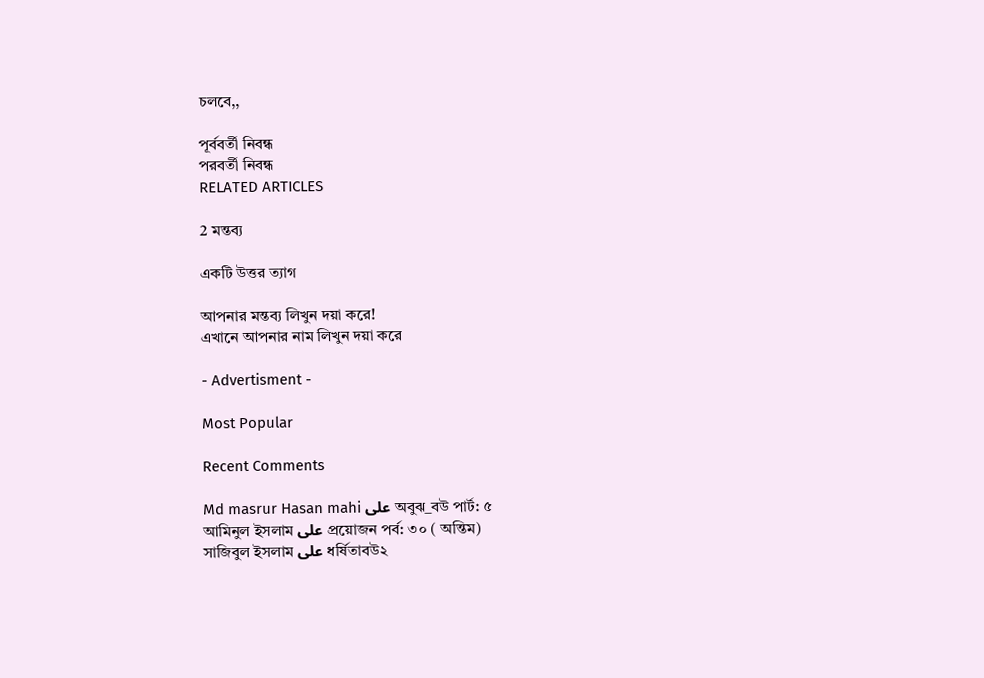চলবে,,

পূর্ববর্তী নিবন্ধ
পরবর্তী নিবন্ধ
RELATED ARTICLES

2 মন্তব্য

একটি উত্তর ত্যাগ

আপনার মন্তব্য লিখুন দয়া করে!
এখানে আপনার নাম লিখুন দয়া করে

- Advertisment -

Most Popular

Recent Comments

Md masrur Hasan mahi على অবুঝ_বউ পার্ট: ৫
আমিনুল ইসলাম على প্রয়োজন পর্ব: ৩০ ( অন্তিম)
সাজিবুল ইসলাম على ধর্ষিতাবউ২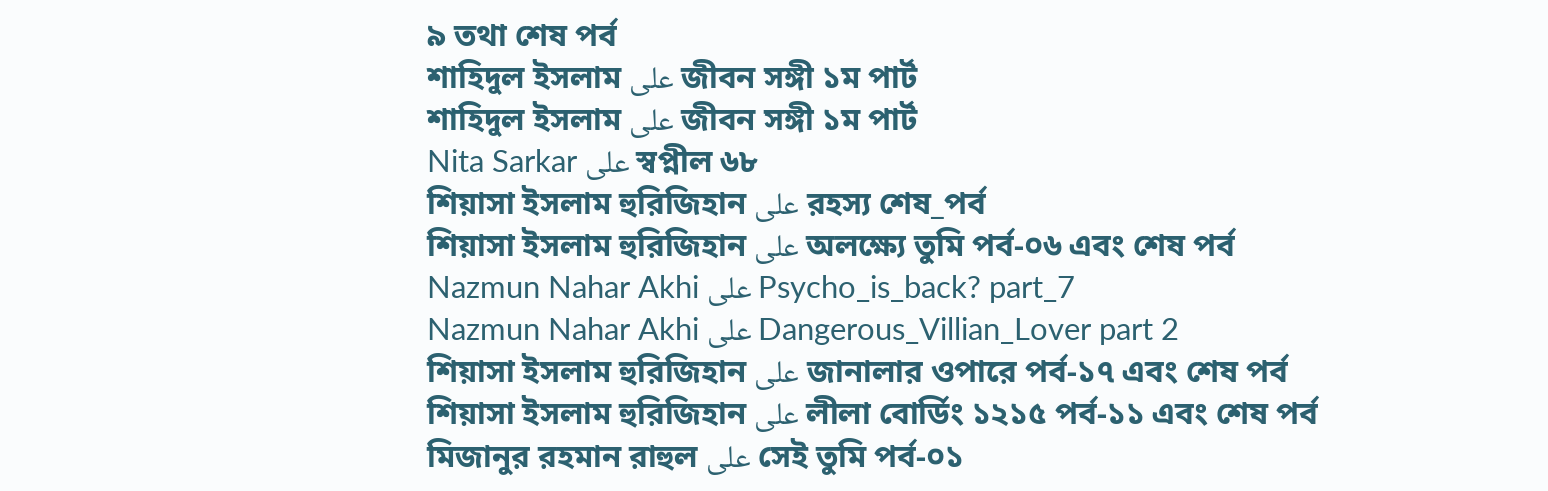৯ তথা শেষ পর্ব
শাহিদুল ইসলাম على জীবন সঙ্গী ১ম পার্ট
শাহিদুল ইসলাম على জীবন সঙ্গী ১ম পার্ট
Nita Sarkar على স্বপ্নীল ৬৮
শিয়াসা ইসলাম হুরিজিহান على রহস্য শেষ_পর্ব
শিয়াসা ইসলাম হুরিজিহান على অলক্ষ্যে তুমি পর্ব-০৬ এবং শেষ পর্ব
Nazmun Nahar Akhi على Psycho_is_back? part_7
Nazmun Nahar Akhi على Dangerous_Villian_Lover part 2
শিয়াসা ইসলাম হুরিজিহান على জানালার ওপারে পর্ব-১৭ এবং শেষ পর্ব
শিয়াসা ইসলাম হুরিজিহান على লীলা বোর্ডিং ১২১৫ পর্ব-১১ এবং শেষ পর্ব
মিজানুর রহমান রাহুল على সেই তুমি পর্ব-০১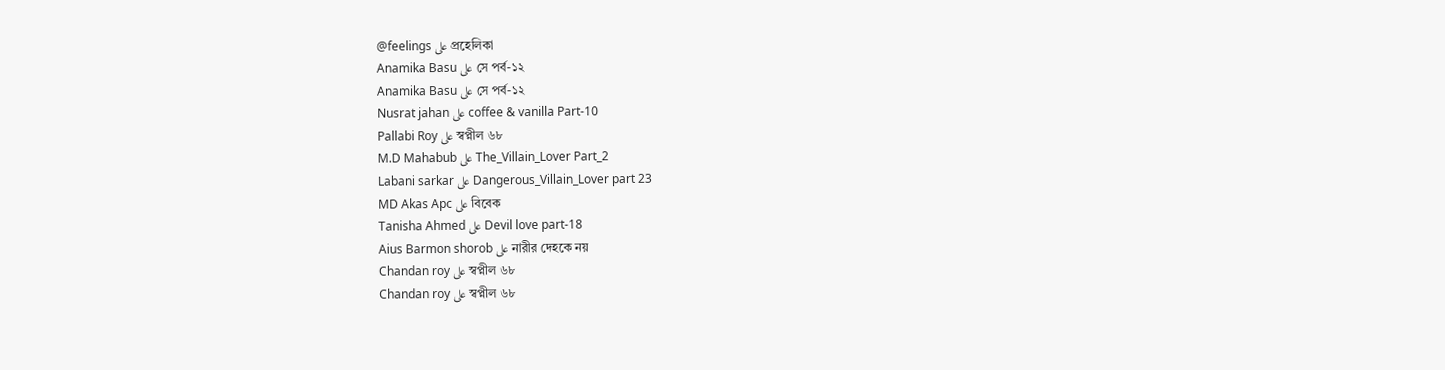@feelings على প্রহেলিকা
Anamika Basu على সে পর্ব-১২
Anamika Basu على সে পর্ব-১২
Nusrat jahan على coffee & vanilla Part-10
Pallabi Roy على স্বপ্নীল ৬৮
M.D Mahabub على The_Villain_Lover Part_2
Labani sarkar على Dangerous_Villain_Lover part 23
MD Akas Apc على বিবেক
Tanisha Ahmed على Devil love part-18
Aius Barmon shorob على নারীর দেহকে নয়
Chandan roy على স্বপ্নীল ৬৮
Chandan roy على স্বপ্নীল ৬৮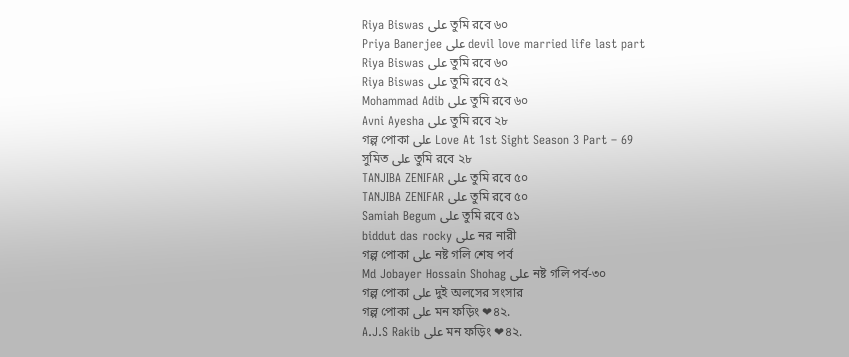Riya Biswas على তুমি রবে ৬০
Priya Banerjee على devil love married life last part
Riya Biswas على তুমি রবে ৬০
Riya Biswas على তুমি রবে ৫২
Mohammad Adib على তুমি রবে ৬০
Avni Ayesha على তুমি রবে ২৮
গল্প পোকা على Love At 1st Sight Season 3 Part – 69
সুমিত على তুমি রবে ২৮
TANJIBA ZENIFAR على তুমি রবে ৫০
TANJIBA ZENIFAR على তুমি রবে ৫০
Samiah Begum على তুমি রবে ৫১
biddut das rocky على নর নারী
গল্প পোকা على নষ্ট গলি শেষ পর্ব
Md Jobayer Hossain Shohag على নষ্ট গলি পর্ব-৩০
গল্প পোকা على দুই অলসের সংসার
গল্প পোকা على মন ফড়িং ❤৪২.
A.J.S Rakib على মন ফড়িং ❤৪২.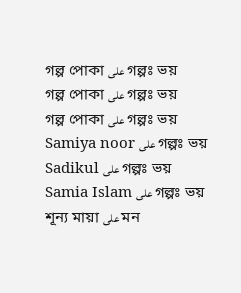গল্প পোকা على গল্পঃ ভয়
গল্প পোকা على গল্পঃ ভয়
গল্প পোকা على গল্পঃ ভয়
Samiya noor على গল্পঃ ভয়
Sadikul على গল্পঃ ভয়
Samia Islam على গল্পঃ ভয়
শূন্য মায়া على মন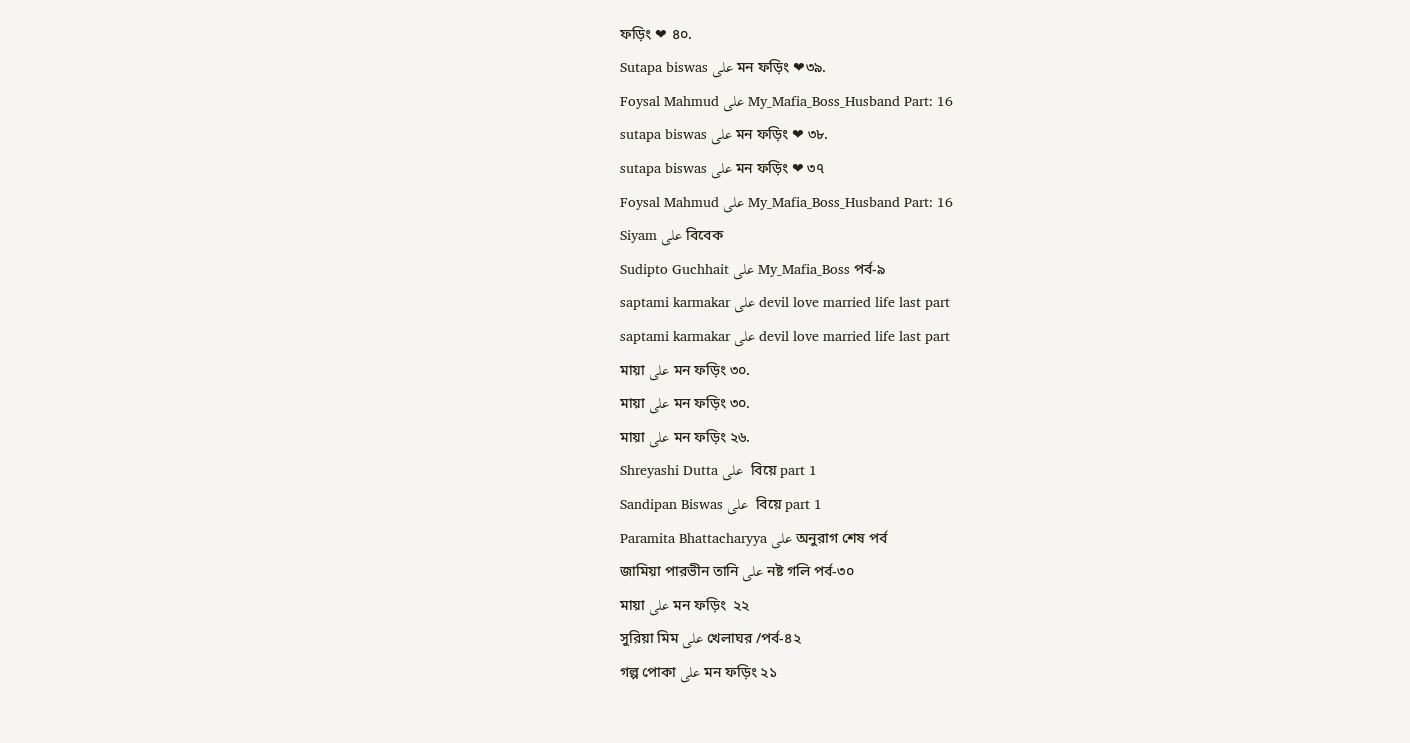ফড়িং ❤ ৪০.
Sutapa biswas على মন ফড়িং ❤৩৯.
Foysal Mahmud على My_Mafia_Boss_Husband Part: 16
sutapa biswas على মন ফড়িং ❤ ৩৮.
sutapa biswas على মন ফড়িং ❤ ৩৭
Foysal Mahmud على My_Mafia_Boss_Husband Part: 16
Siyam على বিবেক
Sudipto Guchhait على My_Mafia_Boss পর্ব-৯
saptami karmakar على devil love married life last part
saptami karmakar على devil love married life last part
মায়া على মন ফড়িং ৩০.
মায়া على মন ফড়িং ৩০.
মায়া على মন ফড়িং ২৬.
Shreyashi Dutta على  বিয়ে part 1
Sandipan Biswas على  বিয়ে part 1
Paramita Bhattacharyya على অনুরাগ শেষ পর্ব
জামিয়া পারভীন তানি على নষ্ট গলি পর্ব-৩০
মায়া على মন ফড়িং  ২২
সুরিয়া মিম على খেলাঘর /পর্ব-৪২
গল্প পোকা على মন ফড়িং ২১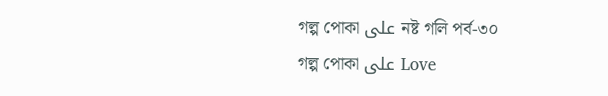গল্প পোকা على নষ্ট গলি পর্ব-৩০
গল্প পোকা على Love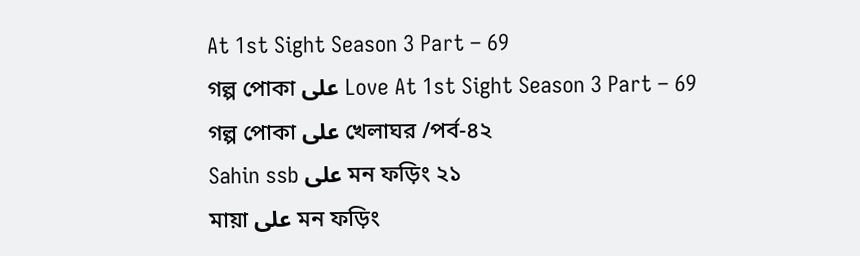At 1st Sight Season 3 Part – 69
গল্প পোকা على Love At 1st Sight Season 3 Part – 69
গল্প পোকা على খেলাঘর /পর্ব-৪২
Sahin ssb على মন ফড়িং ২১
মায়া على মন ফড়িং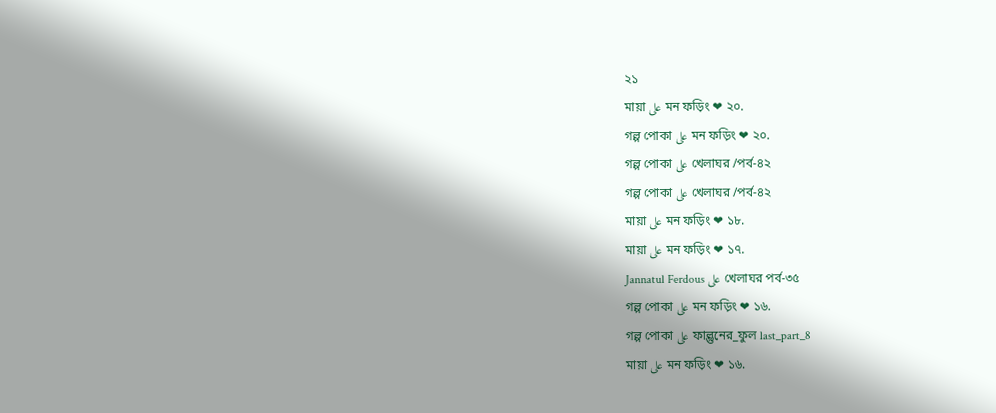২১
মায়া على মন ফড়িং ❤ ২০.
গল্প পোকা على মন ফড়িং ❤ ২০.
গল্প পোকা على খেলাঘর /পর্ব-৪২
গল্প পোকা على খেলাঘর /পর্ব-৪২
মায়া على মন ফড়িং ❤ ১৮.
মায়া على মন ফড়িং ❤ ১৭.
Jannatul Ferdous على খেলাঘর পর্ব-৩৫
গল্প পোকা على মন ফড়িং ❤ ১৬.
গল্প পোকা على ফাল্গুনের_ফুল last_part_8
মায়া على মন ফড়িং ❤ ১৬.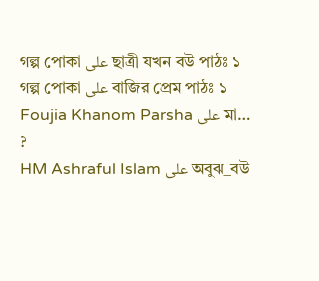গল্প পোকা على ছাত্রী যখন বউ পাঠঃ ১
গল্প পোকা على বাজির প্রেম পাঠঃ ১
Foujia Khanom Parsha على মা… ?
HM Ashraful Islam على অবুঝ_বউ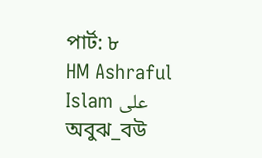পার্ট: ৮
HM Ashraful Islam على অবুঝ_বউ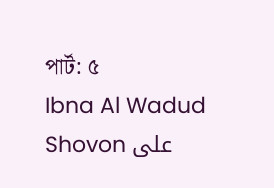পার্ট: ৫
Ibna Al Wadud Shovon على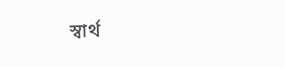স্বার্থ